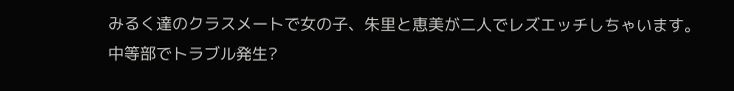みるく達のクラスメートで女の子、朱里と恵美が二人でレズエッチしちゃいます。
中等部でトラブル発生?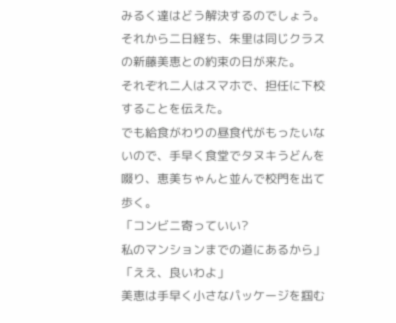みるく達はどう解決するのでしょう。
それから二日経ち、朱里は同じクラスの新藤美恵との約束の日が来た。
それぞれ二人はスマホで、担任に下校することを伝えた。
でも給食がわりの昼食代がもったいないので、手早く食堂でタヌキうどんを啜り、恵美ちゃんと並んで校門を出て歩く。
「コンビニ寄っていい?
私のマンションまでの道にあるから」
「ええ、良いわよ」
美恵は手早く小さなパッケージを掴む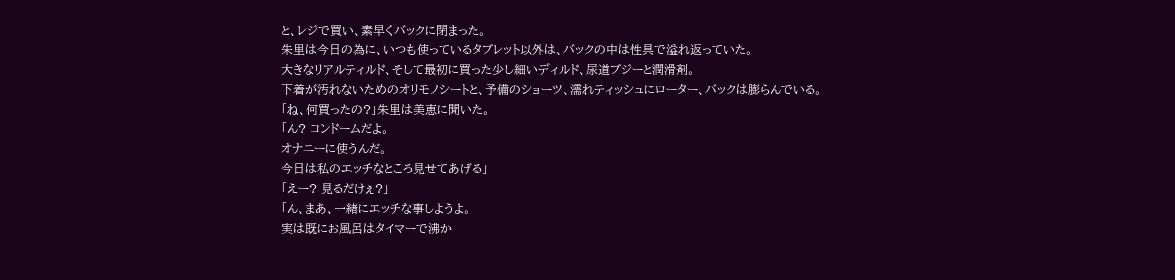と、レジで買い、素早くバックに閉まった。
朱里は今日の為に、いつも使っているタブレット以外は、バックの中は性具で溢れ返っていた。
大きなリアルティルド、そして最初に買った少し細いディルド、尿道ブジーと潤滑剤。
下着が汚れないためのオリモノシートと、予備のショーツ、濡れティッシュにローター、バックは膨らんでいる。
「ね、何買ったの?」朱里は美恵に聞いた。
「ん? コンドームだよ。
オナニーに使うんだ。
今日は私のエッチなところ見せてあげる」
「えー? 見るだけぇ?」
「ん、まあ、一緒にエッチな事しようよ。
実は既にお風呂はタイマーで沸か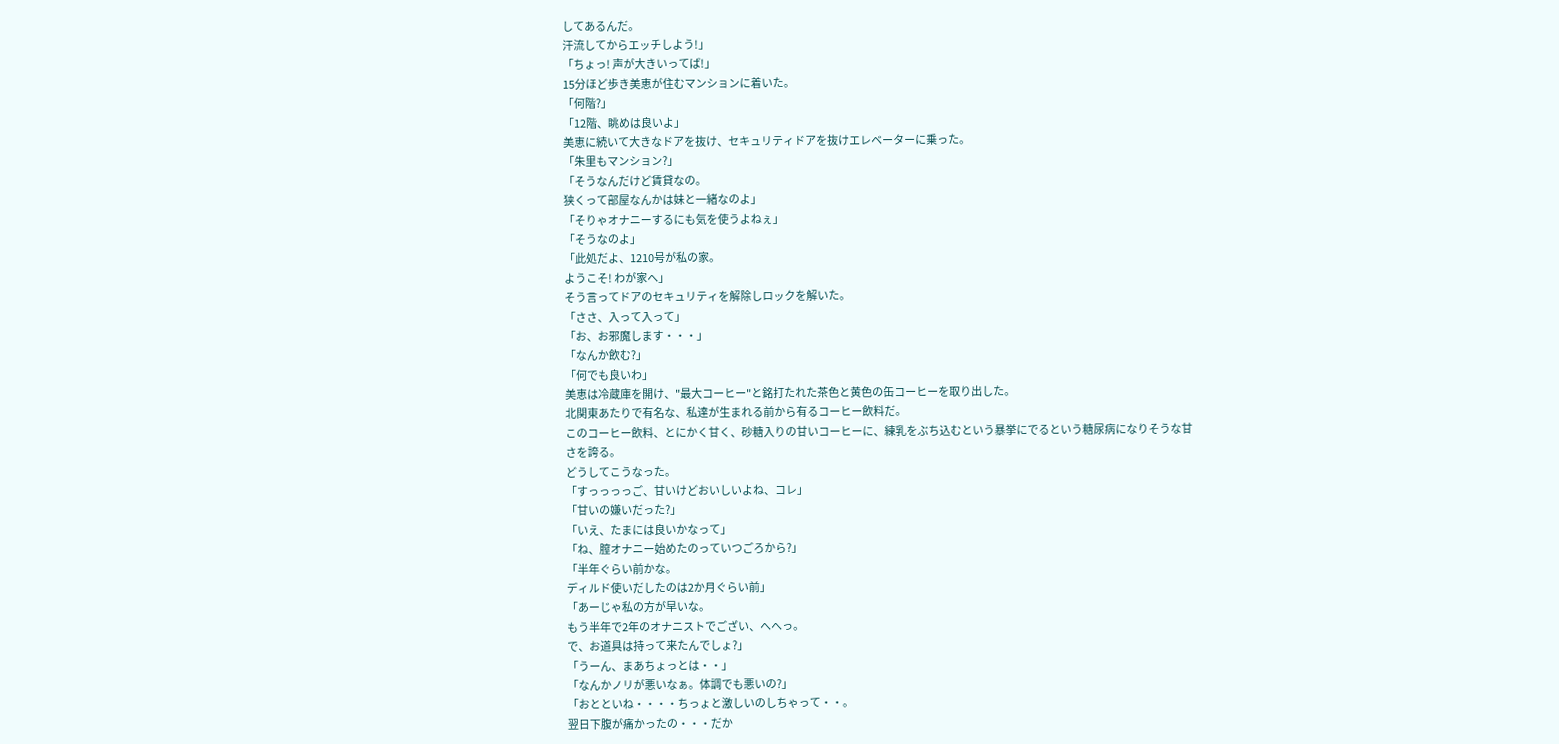してあるんだ。
汗流してからエッチしよう!」
「ちょっ! 声が大きいってば!」
15分ほど歩き美恵が住むマンションに着いた。
「何階?」
「12階、眺めは良いよ」
美恵に続いて大きなドアを抜け、セキュリティドアを抜けエレベーターに乗った。
「朱里もマンション?」
「そうなんだけど賃貸なの。
狭くって部屋なんかは妹と一緒なのよ」
「そりゃオナニーするにも気を使うよねぇ」
「そうなのよ」
「此処だよ、1210号が私の家。
ようこそ! わが家へ」
そう言ってドアのセキュリティを解除しロックを解いた。
「ささ、入って入って」
「お、お邪魔します・・・」
「なんか飲む?」
「何でも良いわ」
美恵は冷蔵庫を開け、"最大コーヒー"と銘打たれた茶色と黄色の缶コーヒーを取り出した。
北関東あたりで有名な、私達が生まれる前から有るコーヒー飲料だ。
このコーヒー飲料、とにかく甘く、砂糖入りの甘いコーヒーに、練乳をぶち込むという暴挙にでるという糖尿病になりそうな甘さを誇る。
どうしてこうなった。
「すっっっっご、甘いけどおいしいよね、コレ」
「甘いの嫌いだった?」
「いえ、たまには良いかなって」
「ね、膣オナニー始めたのっていつごろから?」
「半年ぐらい前かな。
ディルド使いだしたのは2か月ぐらい前」
「あーじゃ私の方が早いな。
もう半年で2年のオナニストでござい、へへっ。
で、お道具は持って来たんでしょ?」
「うーん、まあちょっとは・・」
「なんかノリが悪いなぁ。体調でも悪いの?」
「おとといね・・・・ちっょと激しいのしちゃって・・。
翌日下腹が痛かったの・・・だか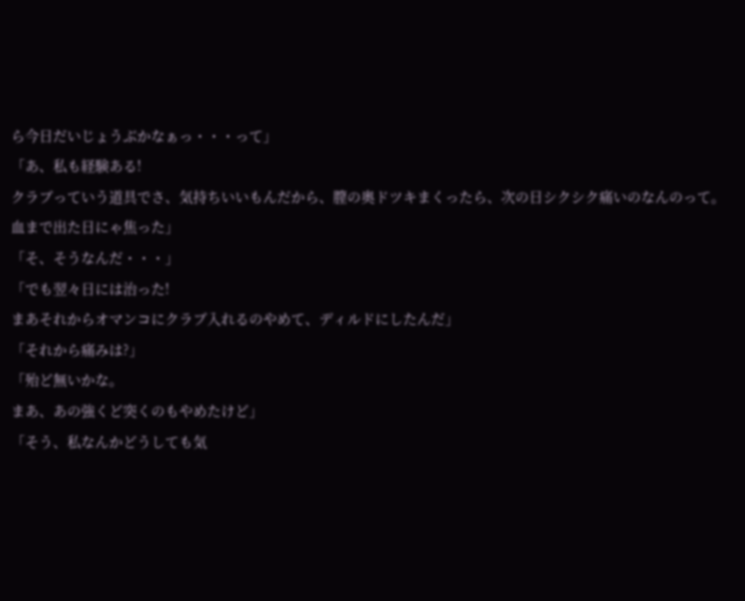ら今日だいじょうぶかなぁっ・・・って」
「あ、私も経験ある!
クラブっていう道具でさ、気持ちいいもんだから、膣の奥ドツキまくったら、次の日シクシク痛いのなんのって。
血まで出た日にゃ焦った」
「そ、そうなんだ・・・」
「でも翌々日には治った!
まあそれからオマンコにクラブ入れるのやめて、ディルドにしたんだ」
「それから痛みは?」
「殆ど無いかな。
まあ、あの強くど突くのもやめたけど」
「そう、私なんかどうしても気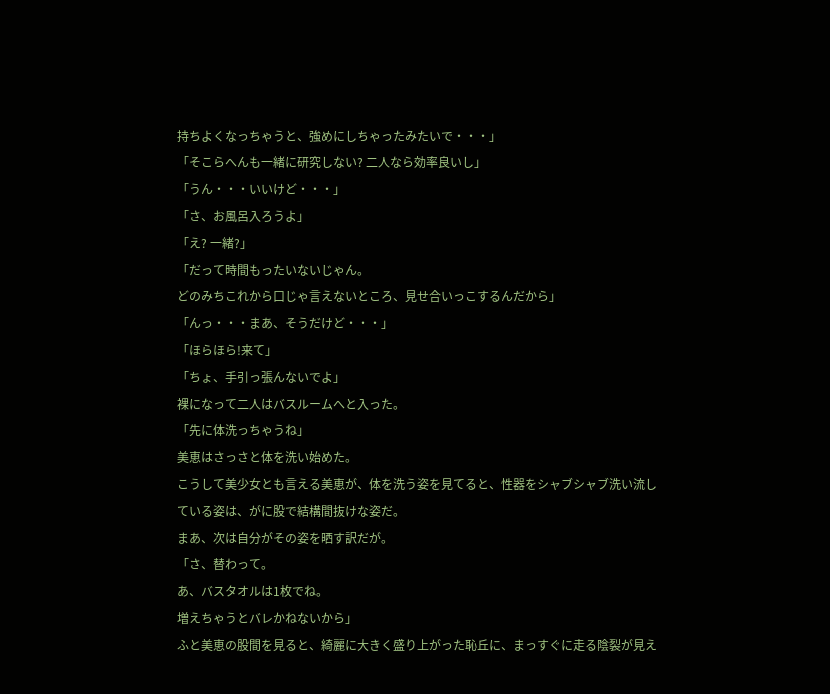持ちよくなっちゃうと、強めにしちゃったみたいで・・・」
「そこらへんも一緒に研究しない? 二人なら効率良いし」
「うん・・・いいけど・・・」
「さ、お風呂入ろうよ」
「え? 一緒?」
「だって時間もったいないじゃん。
どのみちこれから口じゃ言えないところ、見せ合いっこするんだから」
「んっ・・・まあ、そうだけど・・・」
「ほらほら!来て」
「ちょ、手引っ張んないでよ」
裸になって二人はバスルームへと入った。
「先に体洗っちゃうね」
美恵はさっさと体を洗い始めた。
こうして美少女とも言える美恵が、体を洗う姿を見てると、性器をシャブシャブ洗い流している姿は、がに股で結構間抜けな姿だ。
まあ、次は自分がその姿を晒す訳だが。
「さ、替わって。
あ、バスタオルは1枚でね。
増えちゃうとバレかねないから」
ふと美恵の股間を見ると、綺麗に大きく盛り上がった恥丘に、まっすぐに走る陰裂が見え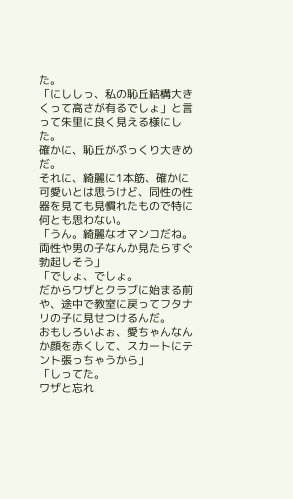た。
「にししっ、私の恥丘結構大きくって高さが有るでしょ」と言って朱里に良く見える様にした。
確かに、恥丘がぷっくり大きめだ。
それに、綺麗に1本筋、確かに可愛いとは思うけど、同性の性器を見ても見慣れたもので特に何とも思わない。
「うん。綺麗なオマンコだね。
両性や男の子なんか見たらすぐ勃起しそう」
「でしょ、でしょ。
だからワザとクラブに始まる前や、途中で教室に戻ってフタナリの子に見せつけるんだ。
おもしろいよぉ、愛ちゃんなんか顔を赤くして、スカートにテント張っちゃうから」
「しってた。
ワザと忘れ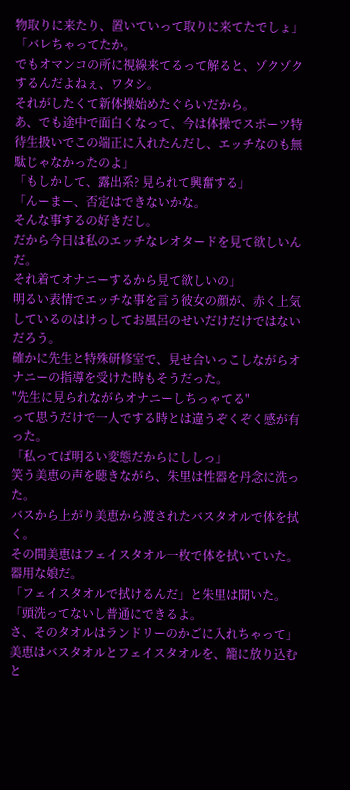物取りに来たり、置いていって取りに来てたでしょ」
「バレちゃってたか。
でもオマンコの所に視線来てるって解ると、ゾクゾクするんだよねぇ、ワタシ。
それがしたくて新体操始めたぐらいだから。
あ、でも途中で面白くなって、今は体操でスポーツ特待生扱いでこの端正に入れたんだし、エッチなのも無駄じゃなかったのよ」
「もしかして、露出系? 見られて興奮する」
「んーまー、否定はできないかな。
そんな事するの好きだし。
だから今日は私のエッチなレオタードを見て欲しいんだ。
それ着てオナニーするから見て欲しいの」
明るい表情でエッチな事を言う彼女の顔が、赤く上気しているのはけっしてお風呂のせいだけだけではないだろう。
確かに先生と特殊研修室で、見せ合いっこしながらオナニーの指導を受けた時もそうだった。
"先生に見られながらオナニーしちっゃてる"
って思うだけで一人でする時とは違うぞくぞく感が有った。
「私ってば明るい変態だからにししっ」
笑う美恵の声を聴きながら、朱里は性器を丹念に洗った。
バスから上がり美恵から渡されたバスタオルで体を拭く。
その間美恵はフェイスタオル一枚で体を拭いていた。
器用な娘だ。
「フェイスタオルで拭けるんだ」と朱里は聞いた。
「頭洗ってないし普通にできるよ。
さ、そのタオルはランドリーのかごに入れちゃって」
美恵はバスタオルとフェイスタオルを、籠に放り込むと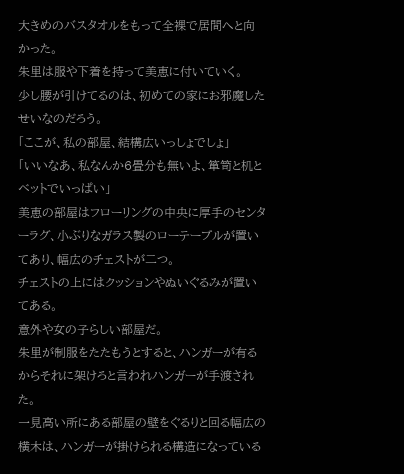大きめのバスタオルをもって全裸で居間へと向かった。
朱里は服や下着を持って美恵に付いていく。
少し腰が引けてるのは、初めての家にお邪魔したせいなのだろう。
「ここが、私の部屋、結構広いっしょでしょ」
「いいなあ、私なんか6畳分も無いよ、箪笥と机とベットでいっぱい」
美恵の部屋はフローリングの中央に厚手のセンターラグ、小ぶりなガラス製のローテーブルが置いてあり、幅広のチェストが二つ。
チェストの上にはクッションやぬいぐるみが置いてある。
意外や女の子らしい部屋だ。
朱里が制服をたたもうとすると、ハンガーが有るからそれに架けろと言われハンガーが手渡された。
一見高い所にある部屋の壁をぐるりと回る幅広の横木は、ハンガーが掛けられる構造になっている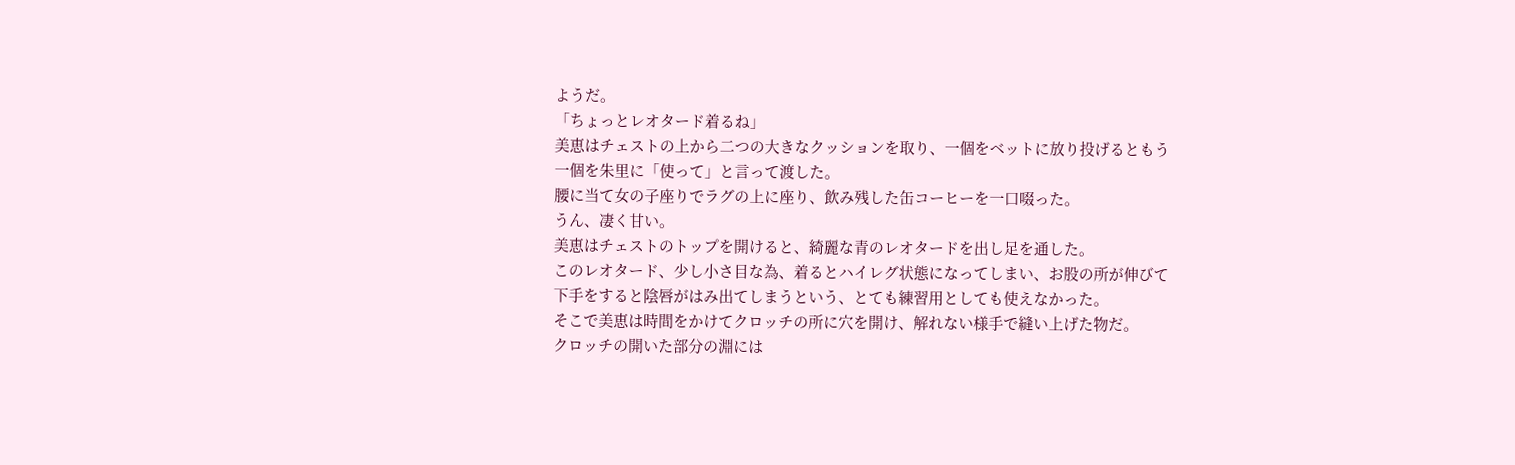ようだ。
「ちょっとレオタード着るね」
美恵はチェストの上から二つの大きなクッションを取り、一個をベットに放り投げるともう一個を朱里に「使って」と言って渡した。
腰に当て女の子座りでラグの上に座り、飲み残した缶コーヒーを一口啜った。
うん、凄く甘い。
美恵はチェストのトップを開けると、綺麗な青のレオタードを出し足を通した。
このレオタード、少し小さ目な為、着るとハイレグ状態になってしまい、お股の所が伸びて下手をすると陰唇がはみ出てしまうという、とても練習用としても使えなかった。
そこで美恵は時間をかけてクロッチの所に穴を開け、解れない様手で縫い上げた物だ。
クロッチの開いた部分の淵には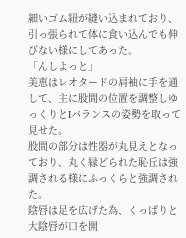細いゴム紐が縫い込まれており、引っ張られて体に食い込んでも伸びない様にしてあった。
「んしよっと」
美恵はレオタードの肩袖に手を通して、主に股間の位置を調整しゆっくりとIバランスの姿勢を取って見せた。
股間の部分は性器が丸見えとなっており、丸く縁どられた恥丘は強調される様にふっくらと強調された。
陰唇は足を広げた為、くっぱりと大陰唇が口を開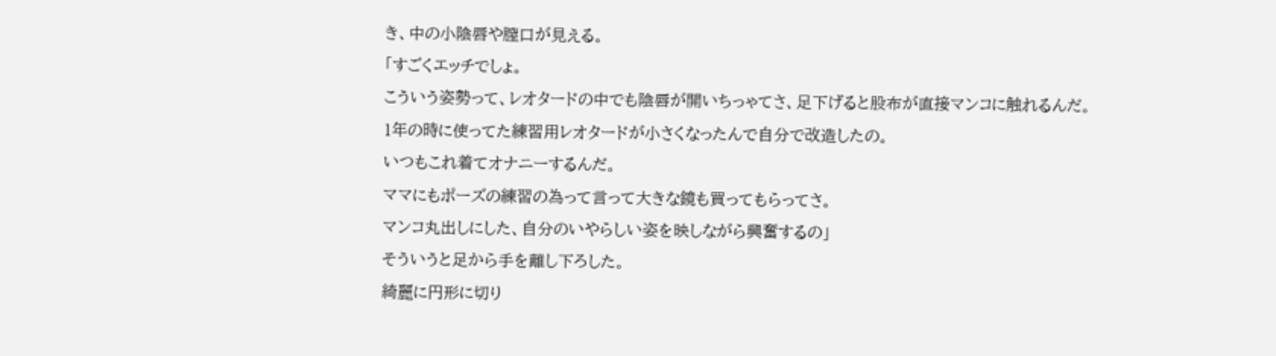き、中の小陰唇や膣口が見える。
「すごくエッチでしょ。
こういう姿勢って、レオタードの中でも陰唇が開いちっゃてさ、足下げると股布が直接マンコに触れるんだ。
1年の時に使ってた練習用レオタードが小さくなったんで自分で改造したの。
いつもこれ着てオナニーするんだ。
ママにもポーズの練習の為って言って大きな鏡も買ってもらってさ。
マンコ丸出しにした、自分のいやらしい姿を映しながら興奮するの」
そういうと足から手を離し下ろした。
綺麗に円形に切り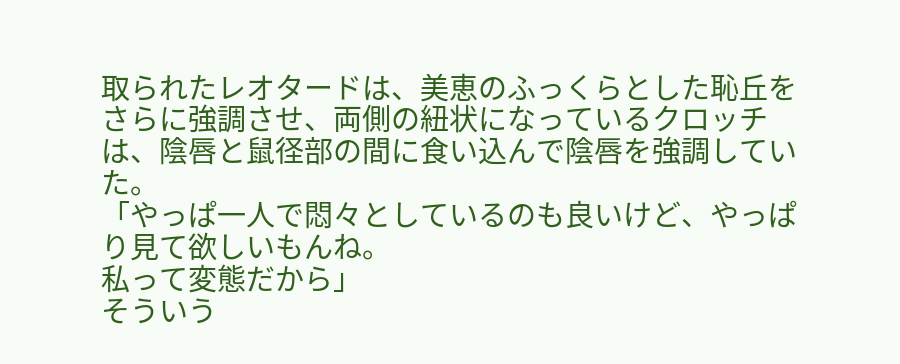取られたレオタードは、美恵のふっくらとした恥丘をさらに強調させ、両側の紐状になっているクロッチは、陰唇と鼠径部の間に食い込んで陰唇を強調していた。
「やっぱ一人で悶々としているのも良いけど、やっぱり見て欲しいもんね。
私って変態だから」
そういう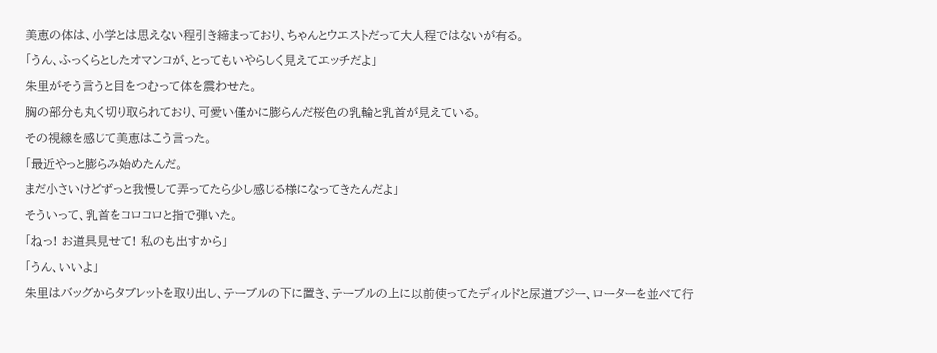美恵の体は、小学とは思えない程引き締まっており、ちゃんとウエストだって大人程ではないが有る。
「うん、ふっくらとしたオマンコが、とってもいやらしく見えてエッチだよ」
朱里がそう言うと目をつむって体を震わせた。
胸の部分も丸く切り取られており、可愛い僅かに膨らんだ桜色の乳輪と乳首が見えている。
その視線を感じて美恵はこう言った。
「最近やっと膨らみ始めたんだ。
まだ小さいけどずっと我慢して弄ってたら少し感じる様になってきたんだよ」
そういって、乳首をコロコロと指で弾いた。
「ねっ! お道具見せて! 私のも出すから」
「うん、いいよ」
朱里はバッグからタブレットを取り出し、テーブルの下に置き、テーブルの上に以前使ってたディルドと尿道ブジー、ローターを並べて行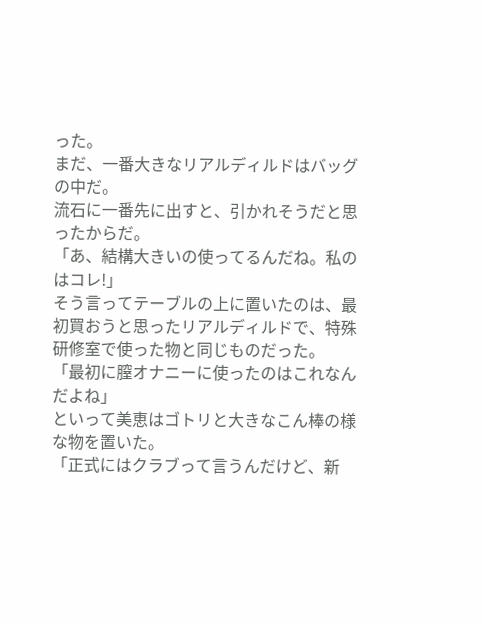った。
まだ、一番大きなリアルディルドはバッグの中だ。
流石に一番先に出すと、引かれそうだと思ったからだ。
「あ、結構大きいの使ってるんだね。私のはコレ!」
そう言ってテーブルの上に置いたのは、最初買おうと思ったリアルディルドで、特殊研修室で使った物と同じものだった。
「最初に膣オナニーに使ったのはこれなんだよね」
といって美恵はゴトリと大きなこん棒の様な物を置いた。
「正式にはクラブって言うんだけど、新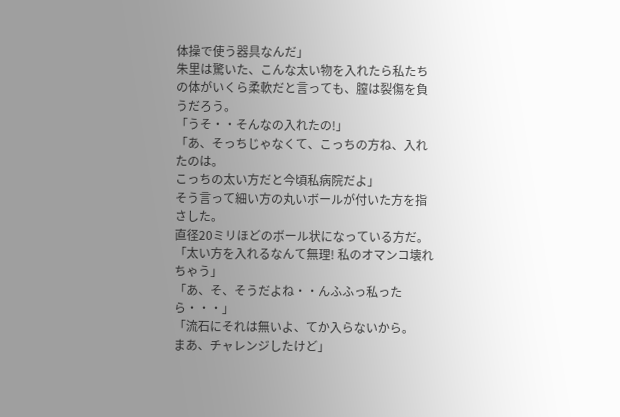体操で使う器具なんだ」
朱里は驚いた、こんな太い物を入れたら私たちの体がいくら柔軟だと言っても、膣は裂傷を負うだろう。
「うそ・・そんなの入れたの!」
「あ、そっちじゃなくて、こっちの方ね、入れたのは。
こっちの太い方だと今頃私病院だよ」
そう言って細い方の丸いボールが付いた方を指さした。
直径20ミリほどのボール状になっている方だ。
「太い方を入れるなんて無理! 私のオマンコ壊れちゃう」
「あ、そ、そうだよね・・んふふっ私ったら・・・」
「流石にそれは無いよ、てか入らないから。
まあ、チャレンジしたけど」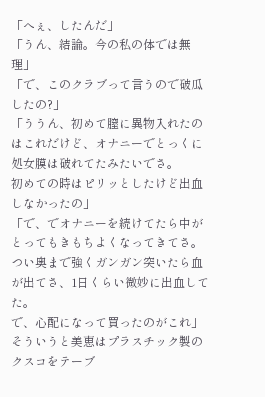「へぇ、したんだ」
「うん、結論。今の私の体では無理」
「で、このクラブって言うので破瓜したの?」
「ううん、初めて膣に異物入れたのはこれだけど、オナニーでとっくに処女膜は破れてたみたいでさ。
初めての時はピリッとしたけど出血しなかったの」
「で、でオナニーを続けてたら中がとってもきもちよくなってきてさ。
つい奥まで強くガンガン突いたら血が出てさ、1日くらい微妙に出血してた。
で、心配になって買ったのがこれ」
そういうと美恵はプラスチック製のクスコをテーブ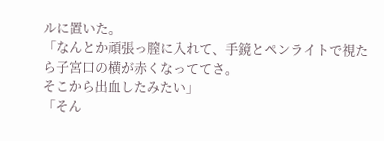ルに置いた。
「なんとか頑張っ膣に入れて、手鏡とペンライトで視たら子宮口の横が赤くなっててさ。
そこから出血したみたい」
「そん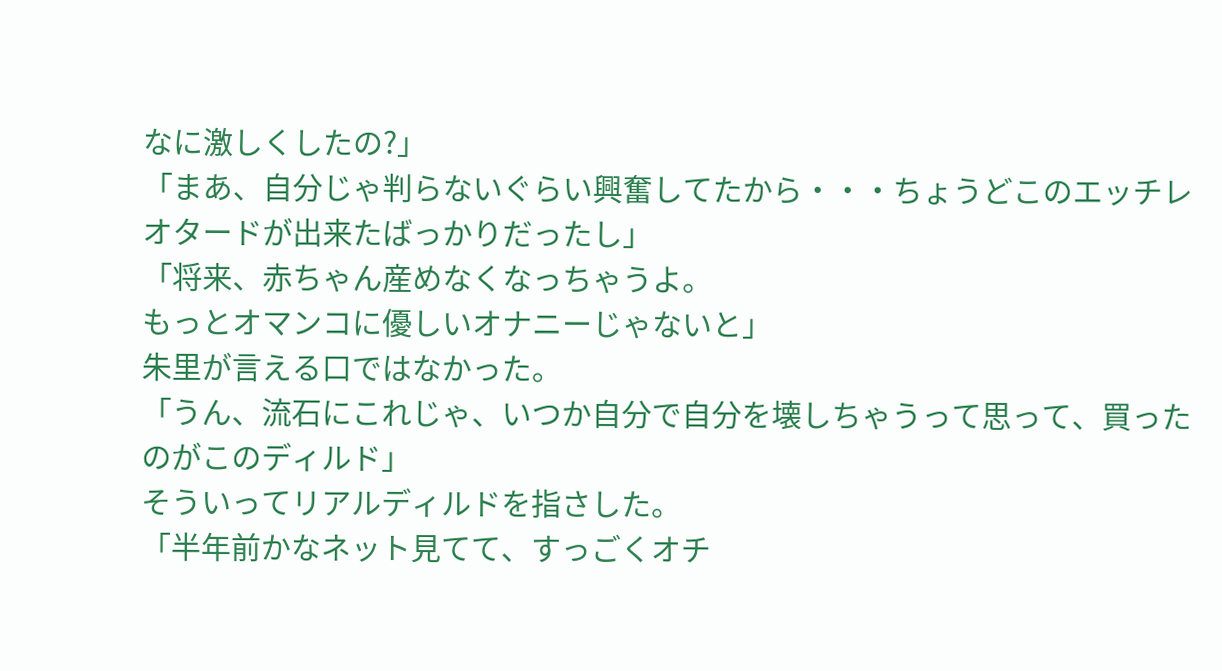なに激しくしたの?」
「まあ、自分じゃ判らないぐらい興奮してたから・・・ちょうどこのエッチレオタードが出来たばっかりだったし」
「将来、赤ちゃん産めなくなっちゃうよ。
もっとオマンコに優しいオナニーじゃないと」
朱里が言える口ではなかった。
「うん、流石にこれじゃ、いつか自分で自分を壊しちゃうって思って、買ったのがこのディルド」
そういってリアルディルドを指さした。
「半年前かなネット見てて、すっごくオチ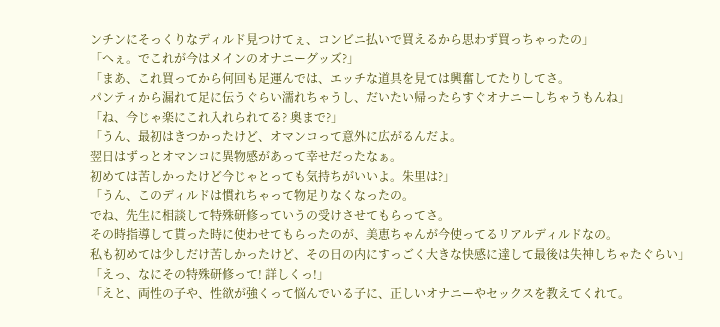ンチンにそっくりなディルド見つけてぇ、コンビニ払いで買えるから思わず買っちゃったの」
「へぇ。でこれが今はメインのオナニーグッズ?」
「まあ、これ買ってから何回も足運んでは、エッチな道具を見ては興奮してたりしてさ。
パンティから漏れて足に伝うぐらい濡れちゃうし、だいたい帰ったらすぐオナニーしちゃうもんね」
「ね、今じゃ楽にこれ入れられてる? 奥まで?」
「うん、最初はきつかったけど、オマンコって意外に広がるんだよ。
翌日はずっとオマンコに異物感があって幸せだったなぁ。
初めては苦しかったけど今じゃとっても気持ちがいいよ。朱里は?」
「うん、このディルドは慣れちゃって物足りなくなったの。
でね、先生に相談して特殊研修っていうの受けさせてもらってさ。
その時指導して貰った時に使わせてもらったのが、美恵ちゃんが今使ってるリアルディルドなの。
私も初めては少しだけ苦しかったけど、その日の内にすっごく大きな快感に達して最後は失神しちゃたぐらい」
「えっ、なにその特殊研修って! 詳しくっ!」
「えと、両性の子や、性欲が強くって悩んでいる子に、正しいオナニーやセックスを教えてくれて。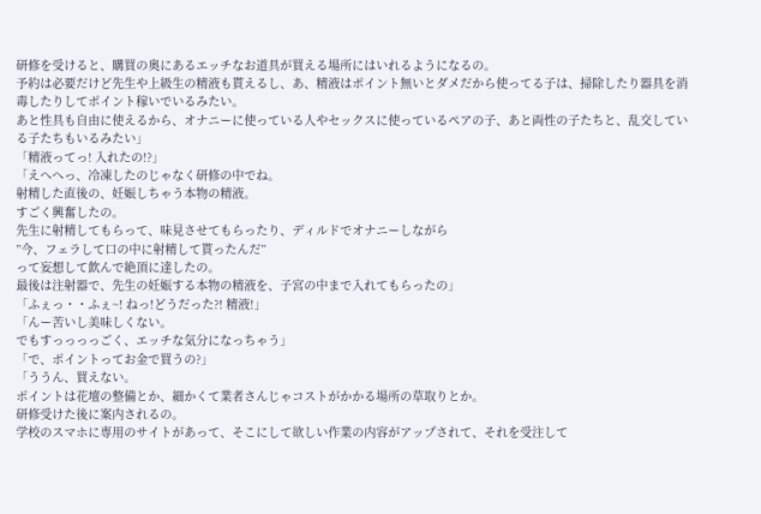研修を受けると、購買の奥にあるエッチなお道具が買える場所にはいれるようになるの。
予約は必要だけど先生や上級生の精液も貰えるし、あ、精液はポイント無いとダメだから使ってる子は、掃除したり器具を消毒したりしてポイント稼いでいるみたい。
あと性具も自由に使えるから、オナニーに使っている人やセックスに使っているペアの子、あと両性の子たちと、乱交している子たちもいるみたい」
「精液ってっ! 入れたの!?」
「えへへっ、冷凍したのじゃなく研修の中でね。
射精した直後の、妊娠しちゃう本物の精液。
すごく興奮したの。
先生に射精してもらって、味見させてもらったり、ディルドでオナニーしながら
”今、フェラして口の中に射精して貰ったんだ”
って妄想して飲んで絶頂に達したの。
最後は注射器で、先生の妊娠する本物の精液を、子宮の中まで入れてもらったの」
「ふぇっ・・ふぇ~! ねっ!どうだった?! 精液!」
「んー苦いし美味しくない。
でもすっっっっごく、エッチな気分になっちゃう」
「で、ポイントってお金で買うの?」
「ううん、買えない。
ポイントは花壇の整備とか、細かくて業者さんじゃコストがかかる場所の草取りとか。
研修受けた後に案内されるの。
学校のスマホに専用のサイトがあって、そこにして欲しい作業の内容がアップされて、それを受注して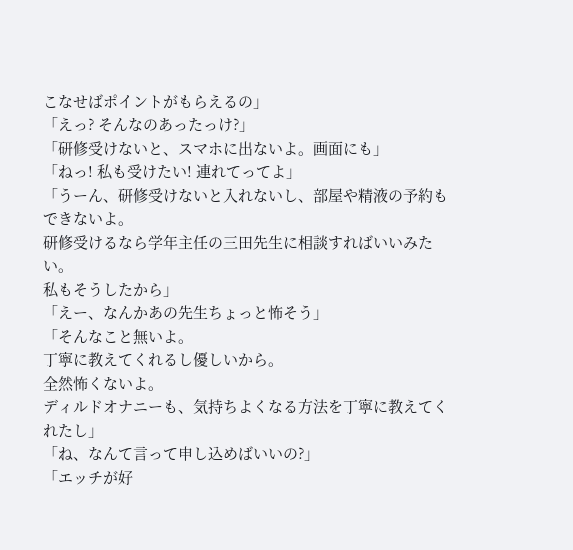こなせばポイントがもらえるの」
「えっ? そんなのあったっけ?」
「研修受けないと、スマホに出ないよ。画面にも」
「ねっ! 私も受けたい! 連れてってよ」
「うーん、研修受けないと入れないし、部屋や精液の予約もできないよ。
研修受けるなら学年主任の三田先生に相談すればいいみたい。
私もそうしたから」
「えー、なんかあの先生ちょっと怖そう」
「そんなこと無いよ。
丁寧に教えてくれるし優しいから。
全然怖くないよ。
ディルドオナニーも、気持ちよくなる方法を丁寧に教えてくれたし」
「ね、なんて言って申し込めばいいの?」
「エッチが好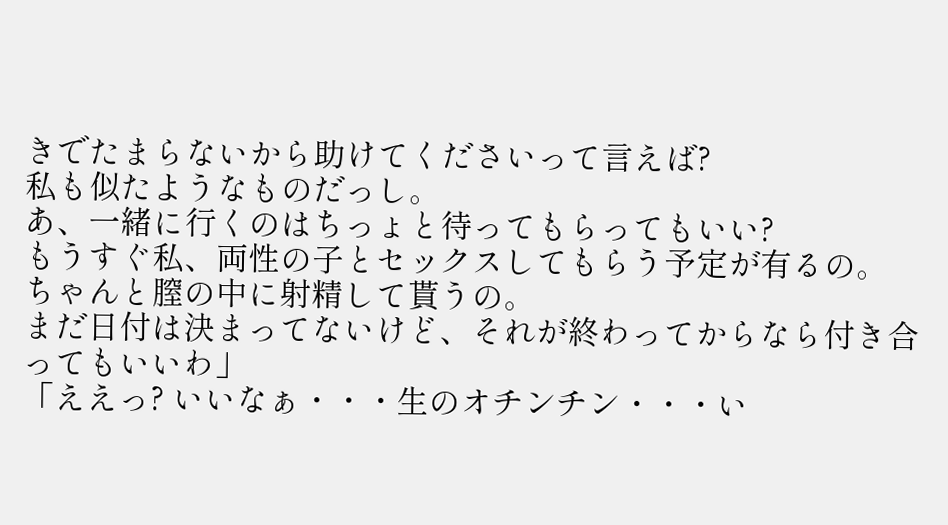きでたまらないから助けてくださいって言えば?
私も似たようなものだっし。
あ、一緒に行くのはちっょと待ってもらってもいい?
もうすぐ私、両性の子とセックスしてもらう予定が有るの。
ちゃんと膣の中に射精して貰うの。
まだ日付は決まってないけど、それが終わってからなら付き合ってもいいわ」
「ええっ? いいなぁ・・・生のオチンチン・・・い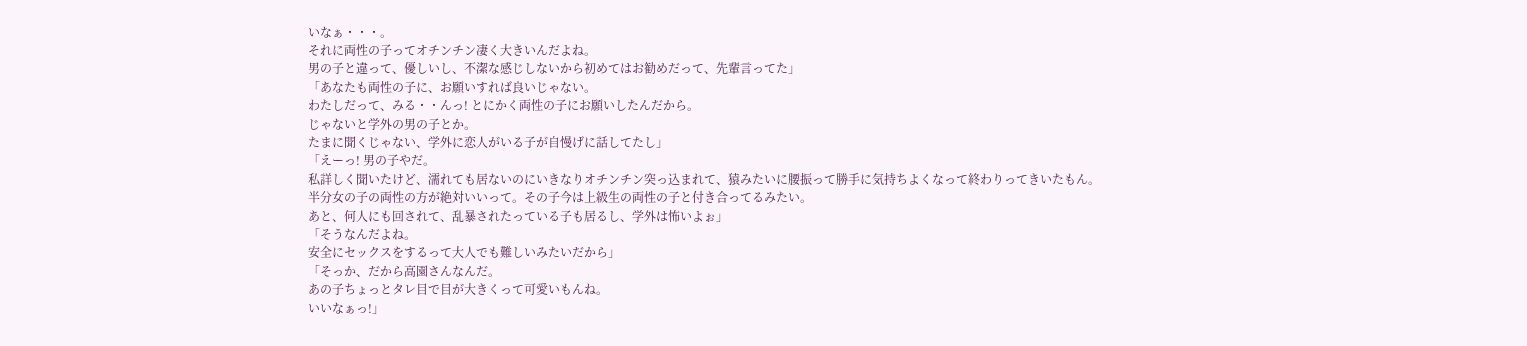いなぁ・・・。
それに両性の子ってオチンチン凄く大きいんだよね。
男の子と違って、優しいし、不潔な感じしないから初めてはお勧めだって、先輩言ってた」
「あなたも両性の子に、お願いすれば良いじゃない。
わたしだって、みる・・んっ! とにかく両性の子にお願いしたんだから。
じゃないと学外の男の子とか。
たまに聞くじゃない、学外に恋人がいる子が自慢げに話してたし」
「えーっ! 男の子やだ。
私詳しく聞いたけど、濡れても居ないのにいきなりオチンチン突っ込まれて、猿みたいに腰振って勝手に気持ちよくなって終わりってきいたもん。
半分女の子の両性の方が絶対いいって。その子今は上級生の両性の子と付き合ってるみたい。
あと、何人にも回されて、乱暴されたっている子も居るし、学外は怖いよぉ」
「そうなんだよね。
安全にセックスをするって大人でも難しいみたいだから」
「そっか、だから高園さんなんだ。
あの子ちょっとタレ目で目が大きくって可愛いもんね。
いいなぁっ!」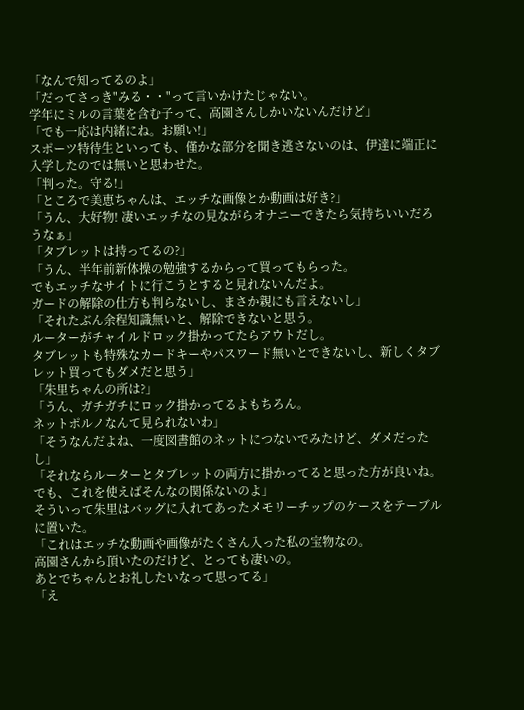「なんで知ってるのよ」
「だってさっき"みる・・"って言いかけたじゃない。
学年にミルの言葉を含む子って、高園さんしかいないんだけど」
「でも一応は内緒にね。お願い!」
スポーツ特待生といっても、僅かな部分を聞き逃さないのは、伊達に端正に入学したのでは無いと思わせた。
「判った。守る!」
「ところで美恵ちゃんは、エッチな画像とか動画は好き?」
「うん、大好物! 凄いエッチなの見ながらオナニーできたら気持ちいいだろうなぁ」
「タブレットは持ってるの?」
「うん、半年前新体操の勉強するからって買ってもらった。
でもエッチなサイトに行こうとすると見れないんだよ。
ガードの解除の仕方も判らないし、まさか親にも言えないし」
「それたぶん余程知識無いと、解除できないと思う。
ルーターがチャイルドロック掛かってたらアウトだし。
タブレットも特殊なカードキーやパスワード無いとできないし、新しくタブレット買ってもダメだと思う」
「朱里ちゃんの所は?」
「うん、ガチガチにロック掛かってるよもちろん。
ネットポルノなんて見られないわ」
「そうなんだよね、一度図書館のネットにつないでみたけど、ダメだったし」
「それならルーターとタブレットの両方に掛かってると思った方が良いね。
でも、これを使えばそんなの関係ないのよ」
そういって朱里はバッグに入れてあったメモリーチップのケースをテーブルに置いた。
「これはエッチな動画や画像がたくさん入った私の宝物なの。
高園さんから頂いたのだけど、とっても凄いの。
あとでちゃんとお礼したいなって思ってる」
「え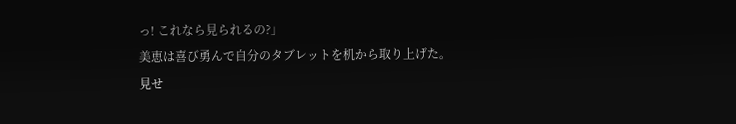っ! これなら見られるの?」
美恵は喜び勇んで自分のタブレットを机から取り上げた。
見せ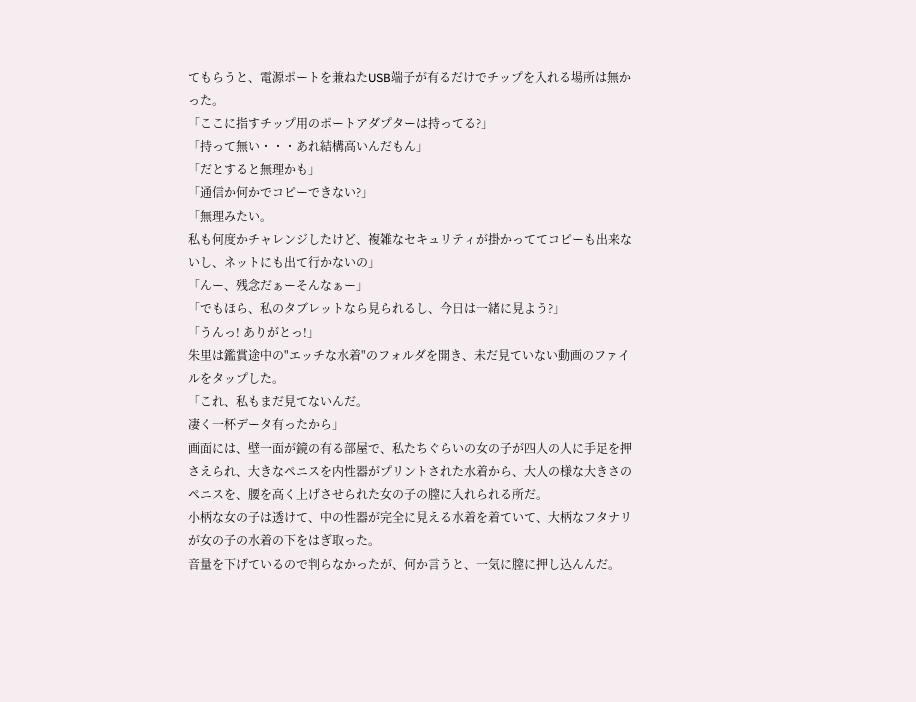てもらうと、電源ポートを兼ねたUSB端子が有るだけでチップを入れる場所は無かった。
「ここに指すチップ用のポートアダプターは持ってる?」
「持って無い・・・あれ結構高いんだもん」
「だとすると無理かも」
「通信か何かでコピーできない?」
「無理みたい。
私も何度かチャレンジしたけど、複雑なセキュリティが掛かっててコピーも出来ないし、ネットにも出て行かないの」
「んー、残念だぁーそんなぁー」
「でもほら、私のタブレットなら見られるし、今日は一緒に見よう?」
「うんっ! ありがとっ!」
朱里は鑑賞途中の"エッチな水着"のフォルダを開き、未だ見ていない動画のファイルをタップした。
「これ、私もまだ見てないんだ。
凄く一杯データ有ったから」
画面には、壁一面が鏡の有る部屋で、私たちぐらいの女の子が四人の人に手足を押さえられ、大きなペニスを内性器がプリントされた水着から、大人の様な大きさのペニスを、腰を高く上げさせられた女の子の膣に入れられる所だ。
小柄な女の子は透けて、中の性器が完全に見える水着を着ていて、大柄なフタナリが女の子の水着の下をはぎ取った。
音量を下げているので判らなかったが、何か言うと、一気に膣に押し込んんだ。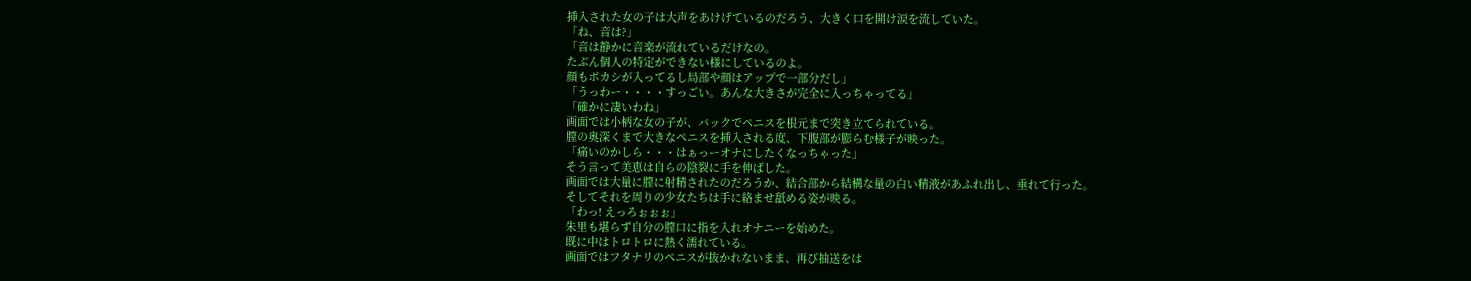挿入された女の子は大声をあけげているのだろう、大きく口を開け涙を流していた。
「ね、音は?」
「音は静かに音楽が流れているだけなの。
たぶん個人の特定ができない様にしているのよ。
顔もボカシが入ってるし局部や顔はアップで一部分だし」
「うっわー・・・・すっごい。あんな大きさが完全に入っちゃってる」
「確かに凄いわね」
画面では小柄な女の子が、バックでペニスを根元まで突き立てられている。
膣の奥深くまで大きなペニスを挿入される度、下腹部が膨らむ様子が映った。
「痛いのかしら・・・はぁっーオナにしたくなっちゃった」
そう言って美恵は自らの陰裂に手を伸ばした。
画面では大量に膣に射精されたのだろうか、結合部から結構な量の白い精液があふれ出し、垂れて行った。
そしてそれを周りの少女たちは手に絡ませ舐める姿が映る。
「わっ! えっろぉぉぉ」
朱里も堪らず自分の膣口に指を入れオナニーを始めた。
既に中はトロトロに熱く濡れている。
画面ではフタナリのペニスが抜かれないまま、再び抽送をは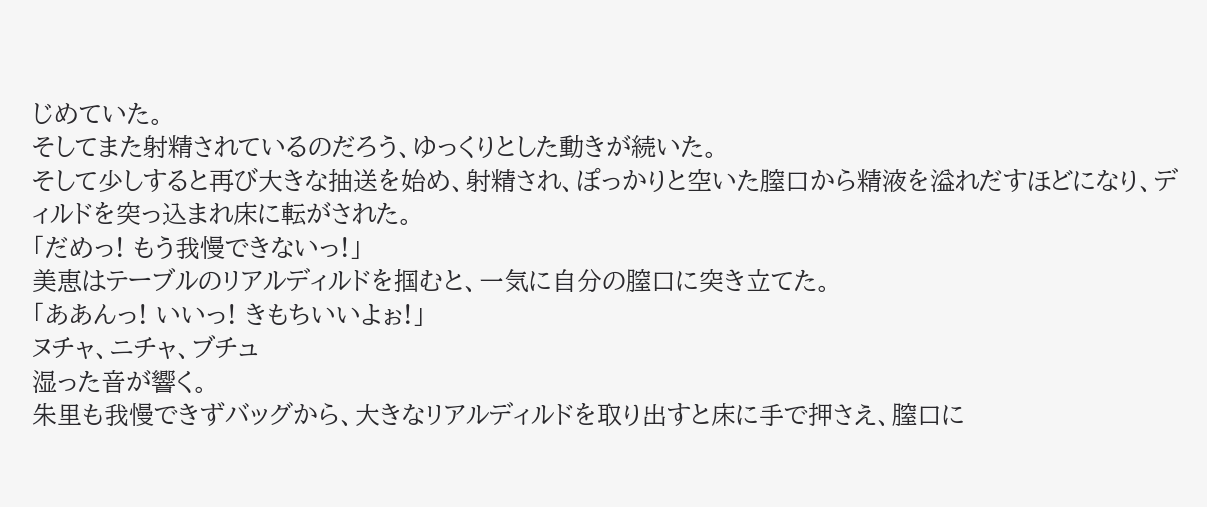じめていた。
そしてまた射精されているのだろう、ゆっくりとした動きが続いた。
そして少しすると再び大きな抽送を始め、射精され、ぽっかりと空いた膣口から精液を溢れだすほどになり、ディルドを突っ込まれ床に転がされた。
「だめっ! もう我慢できないっ!」
美恵はテーブルのリアルディルドを掴むと、一気に自分の膣口に突き立てた。
「ああんっ! いいっ! きもちいいよぉ!」
ヌチャ、ニチャ、ブチュ
湿った音が響く。
朱里も我慢できずバッグから、大きなリアルディルドを取り出すと床に手で押さえ、膣口に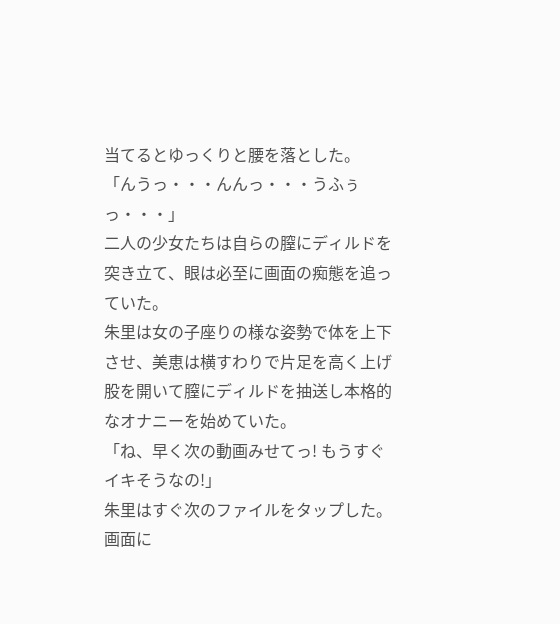当てるとゆっくりと腰を落とした。
「んうっ・・・んんっ・・・うふぅっ・・・」
二人の少女たちは自らの膣にディルドを突き立て、眼は必至に画面の痴態を追っていた。
朱里は女の子座りの様な姿勢で体を上下させ、美恵は横すわりで片足を高く上げ股を開いて膣にディルドを抽送し本格的なオナニーを始めていた。
「ね、早く次の動画みせてっ! もうすぐイキそうなの!」
朱里はすぐ次のファイルをタップした。
画面に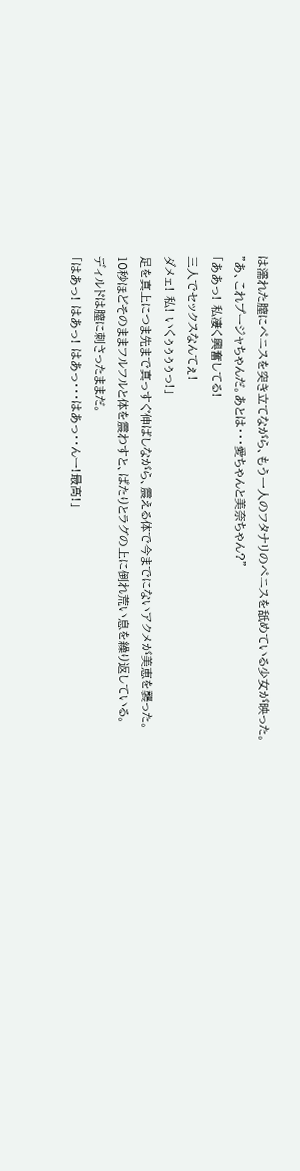は濡れた膣にペニスを突き立てながら、もう一人のフタナリのペニスを舐めている少女が映った。
"あ、これプージャちゃんだ。あとは・・・愛ちゃんと美奈ちゃん?"
「ああっ! 私凄く興奮してる!
三人でセックスなんてぇ!
ダメェ! 私! いくぅぅぅぅっ!」
足を真上につま先まで真っすぐ伸ばしながら、震える体で今までにないアクメが美恵を襲った。
10秒ほどそのままフルフルと体を震わすと、ぱたりとラグの上に倒れ荒い息を繰り返している。
ディルドは膣に刺さったままだ。
「はあっ! はあっ! はあっ・・・はあっ・・んー!最高!」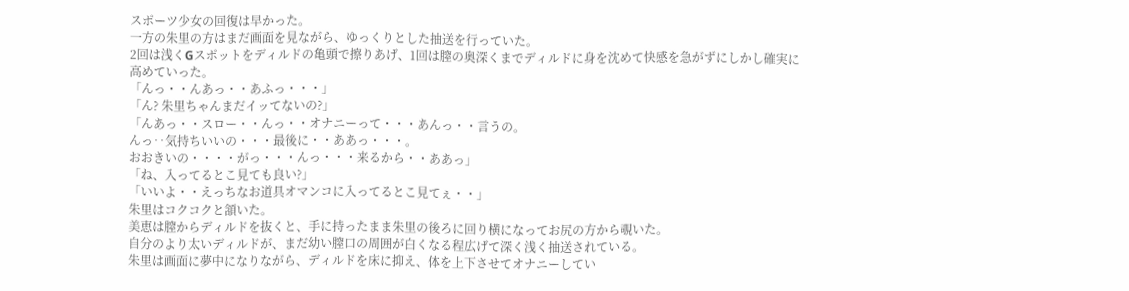スポーツ少女の回復は早かった。
一方の朱里の方はまだ画面を見ながら、ゆっくりとした抽送を行っていた。
2回は浅くGスポットをディルドの亀頭で擦りあげ、1回は膣の奥深くまでディルドに身を沈めて快感を急がずにしかし確実に高めていった。
「んっ・・んあっ・・あふっ・・・」
「ん? 朱里ちゃんまだイッてないの?」
「んあっ・・スロー・・んっ・・オナニーって・・・あんっ・・言うの。
んっ‥気持ちいいの・・・最後に・・ああっ・・・。
おおきいの・・・・がっ・・・んっ・・・来るから・・ああっ」
「ね、入ってるとこ見ても良い?」
「いいよ・・えっちなお道具オマンコに入ってるとこ見てぇ・・」
朱里はコクコクと頷いた。
美恵は膣からディルドを抜くと、手に持ったまま朱里の後ろに回り横になってお尻の方から覗いた。
自分のより太いディルドが、まだ幼い膣口の周囲が白くなる程広げて深く浅く抽送されている。
朱里は画面に夢中になりながら、ディルドを床に抑え、体を上下させてオナニーしてい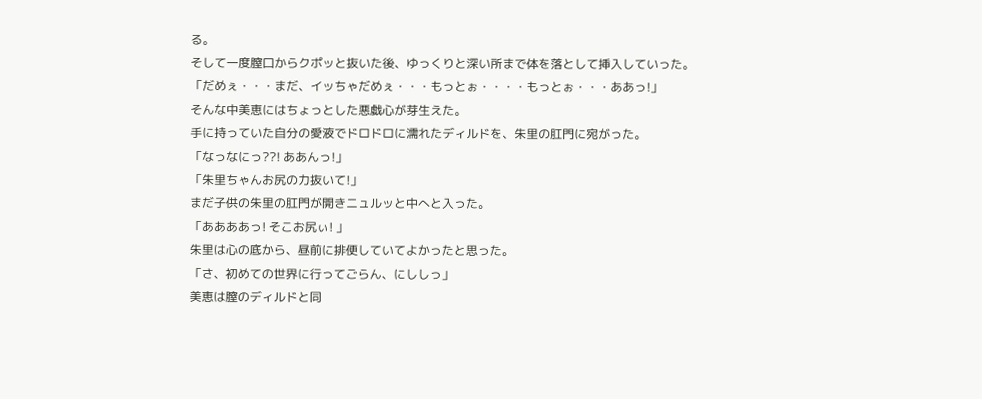る。
そして一度膣口からクポッと抜いた後、ゆっくりと深い所まで体を落として挿入していった。
「だめぇ・・・まだ、イッちゃだめぇ・・・もっとぉ・・・・もっとぉ・・・ああっ!」
そんな中美恵にはちょっとした悪戯心が芽生えた。
手に持っていた自分の愛液でドロドロに濡れたディルドを、朱里の肛門に宛がった。
「なっなにっ??! ああんっ!」
「朱里ちゃんお尻の力抜いて!」
まだ子供の朱里の肛門が開きニュルッと中へと入った。
「ああああっ! そこお尻ぃ! 」
朱里は心の底から、昼前に排便していてよかったと思った。
「さ、初めての世界に行ってごらん、にししっ」
美恵は膣のディルドと同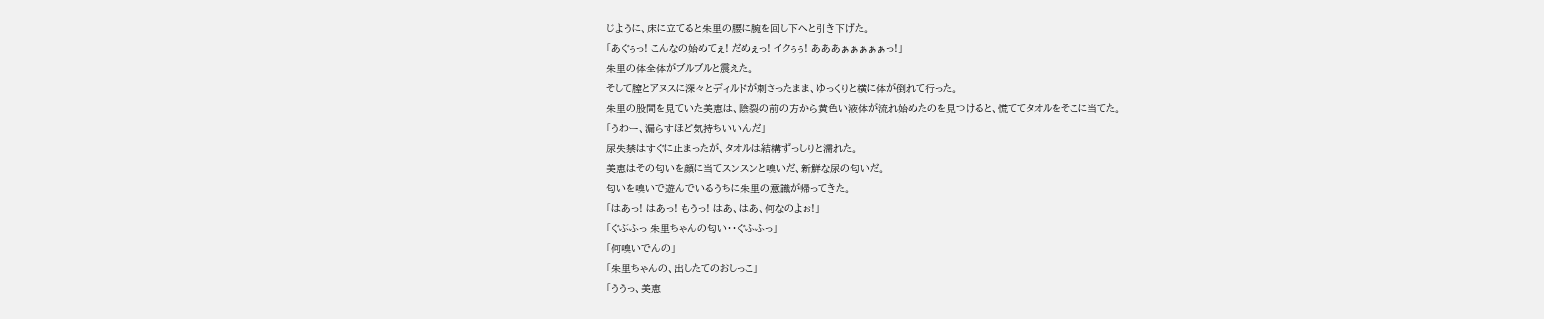じように、床に立てると朱里の腰に腕を回し下へと引き下げた。
「あぐぅっ! こんなの始めてぇ! だめぇっ! イクぅぅ! あああぁぁぁぁぁっ!」
朱里の体全体がブルブルと震えた。
そして膣とアヌスに深々とディルドが刺さったまま、ゆっくりと横に体が倒れて行った。
朱里の股間を見ていた美恵は、陰裂の前の方から黄色い液体が流れ始めたのを見つけると、慌ててタオルをそこに当てた。
「うわー、漏らすほど気持ちいいんだ」
尿失禁はすぐに止まったが、タオルは結構ずっしりと濡れた。
美恵はその匂いを顔に当てスンスンと嗅いだ、新鮮な尿の匂いだ。
匂いを嗅いで遊んでいるうちに朱里の意識が帰ってきた。
「はあっ! はあっ! もうっ! はあ、はあ、何なのよぉ!」
「ぐぶふっ 朱里ちゃんの匂い・・ぐふふっ」
「何嗅いでんの」
「朱里ちゃんの、出したてのおしっこ」
「ううっ、美恵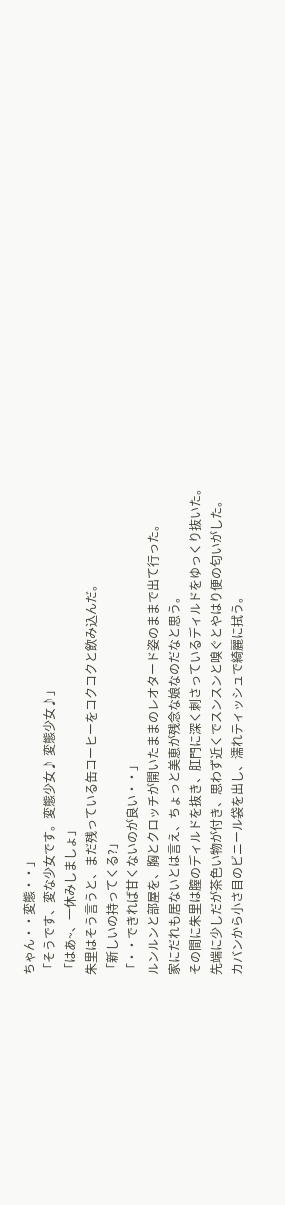ちゃん・・変態・・」
「そうです、変な少女です。変態少女♪ 変態少女♪」
「はあ~、一休みしましょ」
朱里はそう言うと、まだ残っている缶コーヒーをコクコクと飲み込んだ。
「新しいの持ってくる?」
「・・できれば甘くないのが良い・・」
ルンルンと部屋を、胸とクロッチが開いたままのレオタード姿のままで出て行った。
家にだれも居ないとは言え、ちょっと美恵が残念な娘なのだなと思う。
その間に朱里は膣のディルドを抜き、肛門に深く刺さっているディルドをゆっくり抜いた。
先端に少しだが茶色い物が付き、思わず近くでスンスンと嗅ぐとやはり便の匂いがした。
カバンから小さ目のビニール袋を出し、濡れティッシュで綺麗に拭う。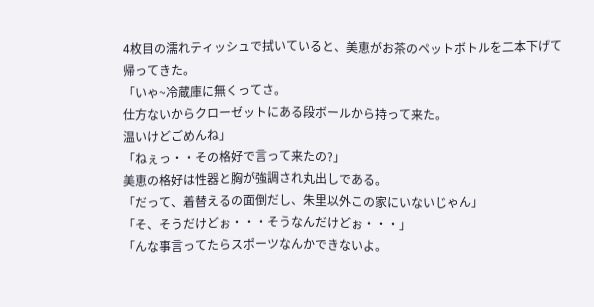4枚目の濡れティッシュで拭いていると、美恵がお茶のペットボトルを二本下げて帰ってきた。
「いゃ~冷蔵庫に無くってさ。
仕方ないからクローゼットにある段ボールから持って来た。
温いけどごめんね」
「ねぇっ・・その格好で言って来たの?」
美恵の格好は性器と胸が強調され丸出しである。
「だって、着替えるの面倒だし、朱里以外この家にいないじゃん」
「そ、そうだけどぉ・・・そうなんだけどぉ・・・」
「んな事言ってたらスポーツなんかできないよ。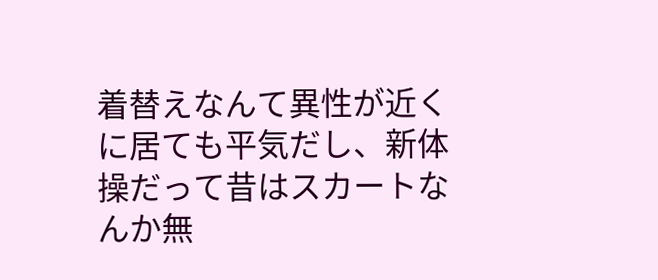着替えなんて異性が近くに居ても平気だし、新体操だって昔はスカートなんか無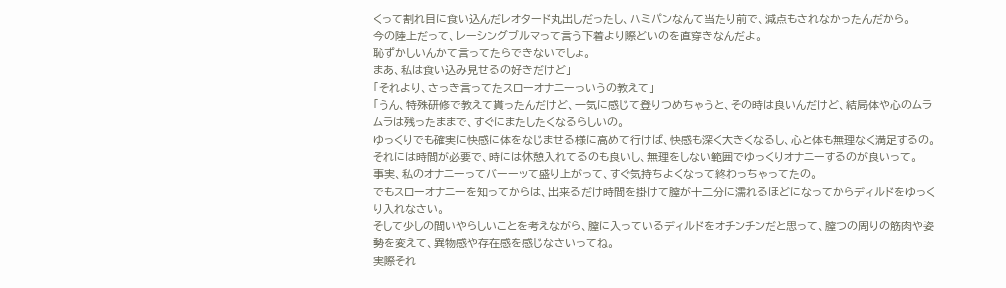くって割れ目に食い込んだレオタード丸出しだったし、ハミパンなんて当たり前で、減点もされなかったんだから。
今の陸上だって、レーシングブルマって言う下着より際どいのを直穿きなんだよ。
恥ずかしいんかて言ってたらできないでしょ。
まあ、私は食い込み見せるの好きだけど」
「それより、さっき言ってたスローオナニーっいうの教えて」
「うん、特殊研修で教えて貰ったんだけど、一気に感じて登りつめちゃうと、その時は良いんだけど、結局体や心のムラムラは残ったままで、すぐにまたしたくなるらしいの。
ゆっくりでも確実に快感に体をなじませる様に高めて行けば、快感も深く大きくなるし、心と体も無理なく満足するの。
それには時間が必要で、時には休憩入れてるのも良いし、無理をしない範囲でゆっくりオナニーするのが良いって。
事実、私のオナニーってバーーッて盛り上がって、すぐ気持ちよくなって終わっちゃってたの。
でもスローオナニーを知ってからは、出来るだけ時間を掛けて膣が十二分に濡れるほどになってからディルドをゆっくり入れなさい。
そして少しの間いやらしいことを考えながら、膣に入っているディルドをオチンチンだと思って、膣つの周りの筋肉や姿勢を変えて、異物感や存在感を感じなさいってね。
実際それ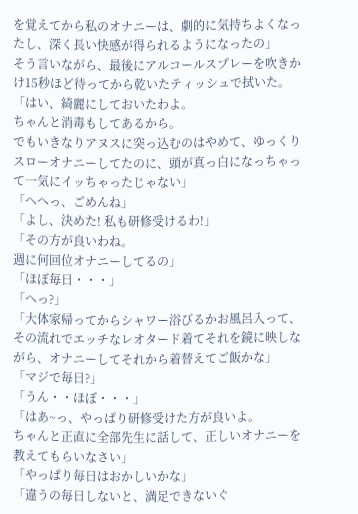を覚えてから私のオナニーは、劇的に気持ちよくなったし、深く長い快感が得られるようになったの」
そう言いながら、最後にアルコールスプレーを吹きかけ15秒ほど待ってから乾いたティッシュで拭いた。
「はい、綺麗にしておいたわよ。
ちゃんと消毒もしてあるから。
でもいきなりアヌスに突っ込むのはやめて、ゆっくりスローオナニーしてたのに、頭が真っ白になっちゃって一気にイッちゃったじゃない」
「へへっ、ごめんね」
「よし、決めた! 私も研修受けるわ!」
「その方が良いわね。
週に何回位オナニーしてるの」
「ほぼ毎日・・・」
「へっ?」
「大体家帰ってからシャワー浴びるかお風呂入って、その流れでエッチなレオタード着てそれを鏡に映しながら、オナニーしてそれから着替えてご飯かな」
「マジで毎日?」
「うん・・ほぼ・・・」
「はあ~っ、やっぱり研修受けた方が良いよ。
ちゃんと正直に全部先生に話して、正しいオナニーを教えてもらいなさい」
「やっぱり毎日はおかしいかな」
「違うの毎日しないと、満足できないぐ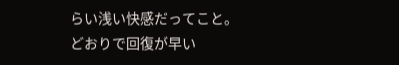らい浅い快感だってこと。
どおりで回復が早い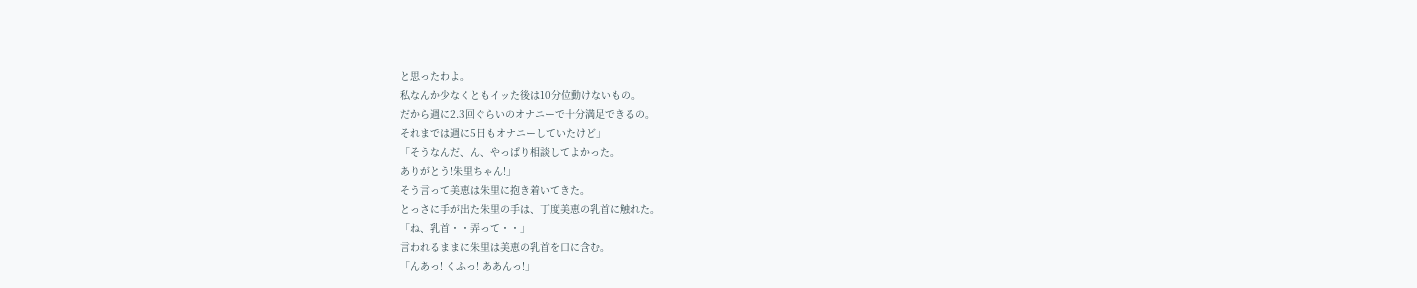と思ったわよ。
私なんか少なくともイッた後は10分位動けないもの。
だから週に2.3回ぐらいのオナニーで十分満足できるの。
それまでは週に5日もオナニーしていたけど」
「そうなんだ、ん、やっぱり相談してよかった。
ありがとう!朱里ちゃん!」
そう言って美恵は朱里に抱き着いてきた。
とっさに手が出た朱里の手は、丁度美恵の乳首に触れた。
「ね、乳首・・弄って・・」
言われるままに朱里は美恵の乳首を口に含む。
「んあっ! くふっ! ああんっ!」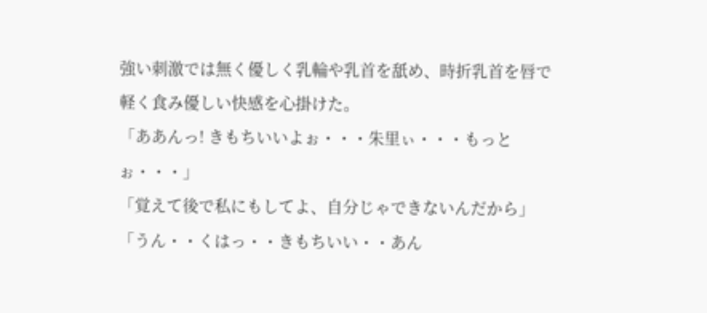強い刺激では無く優しく乳輪や乳首を舐め、時折乳首を唇で軽く食み優しい快感を心掛けた。
「ああんっ! きもちいいよぉ・・・朱里ぃ・・・もっとぉ・・・」
「覚えて後で私にもしてよ、自分じゃできないんだから」
「うん・・くはっ・・きもちいい・・あん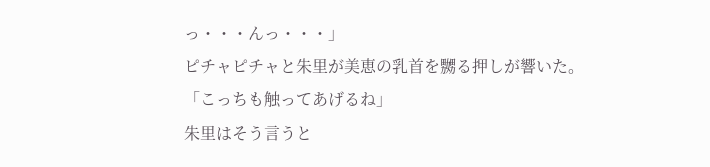っ・・・んっ・・・」
ピチャピチャと朱里が美恵の乳首を嬲る押しが響いた。
「こっちも触ってあげるね」
朱里はそう言うと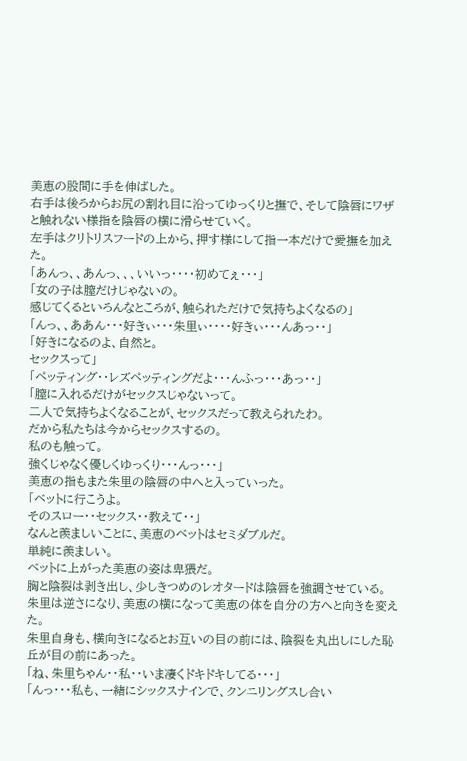美恵の股間に手を伸ばした。
右手は後ろからお尻の割れ目に沿ってゆっくりと撫で、そして陰唇にワザと触れない様指を陰唇の横に滑らせていく。
左手はクリトリスフードの上から、押す様にして指一本だけで愛撫を加えた。
「あんっ、、あんっ、、、いいっ・・・・初めてぇ・・・」
「女の子は膣だけじゃないの。
感じてくるといろんなところが、触られただけで気持ちよくなるの」
「んっ、、ああん・・・好きぃ・・・朱里ぃ・・・・好きぃ・・・んあっ・・」
「好きになるのよ、自然と。
セックスって」
「ペッティング・・レズペッティングだよ・・・んふっ・・・あっ・・」
「膣に入れるだけがセックスじゃないって。
二人で気持ちよくなることが、セックスだって教えられたわ。
だから私たちは今からセックスするの。
私のも触って。
強くじゃなく優しくゆっくり・・・んっ・・・」
美恵の指もまた朱里の陰唇の中へと入っていった。
「ベットに行こうよ。
そのスロー・・セックス・・教えて・・」
なんと羨ましいことに、美恵のベットはセミダブルだ。
単純に羨ましい。
ベットに上がった美恵の姿は卑猥だ。
胸と陰裂は剥き出し、少しきつめのレオタードは陰唇を強調させている。
朱里は逆さになり、美恵の横になって美恵の体を自分の方へと向きを変えた。
朱里自身も、横向きになるとお互いの目の前には、陰裂を丸出しにした恥丘が目の前にあった。
「ね、朱里ちゃん・・私・・いま凄くドキドキしてる・・・」
「んっ・・・私も、一緒にシックスナインで、クンニリングスし合い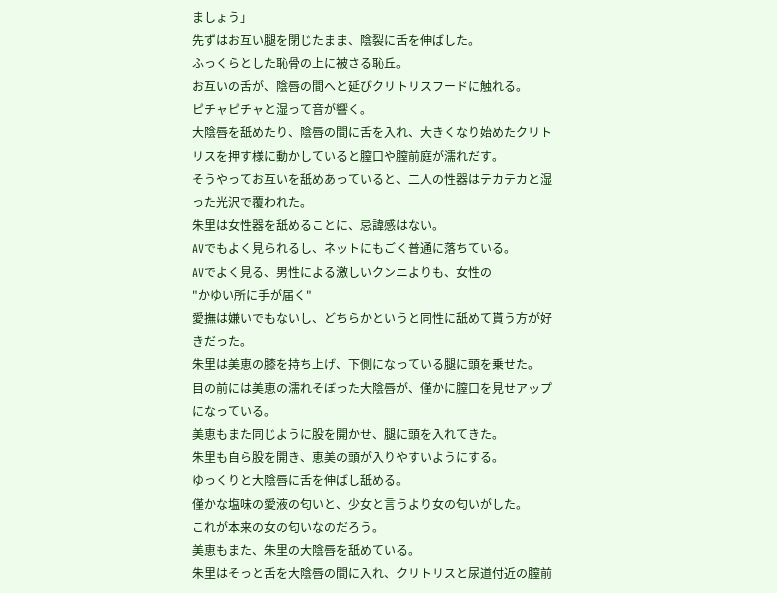ましょう」
先ずはお互い腿を閉じたまま、陰裂に舌を伸ばした。
ふっくらとした恥骨の上に被さる恥丘。
お互いの舌が、陰唇の間へと延びクリトリスフードに触れる。
ピチャピチャと湿って音が響く。
大陰唇を舐めたり、陰唇の間に舌を入れ、大きくなり始めたクリトリスを押す様に動かしていると膣口や膣前庭が濡れだす。
そうやってお互いを舐めあっていると、二人の性器はテカテカと湿った光沢で覆われた。
朱里は女性器を舐めることに、忌諱感はない。
AVでもよく見られるし、ネットにもごく普通に落ちている。
AVでよく見る、男性による激しいクンニよりも、女性の
"かゆい所に手が届く"
愛撫は嫌いでもないし、どちらかというと同性に舐めて貰う方が好きだった。
朱里は美恵の膝を持ち上げ、下側になっている腿に頭を乗せた。
目の前には美恵の濡れそぼった大陰唇が、僅かに膣口を見せアップになっている。
美恵もまた同じように股を開かせ、腿に頭を入れてきた。
朱里も自ら股を開き、恵美の頭が入りやすいようにする。
ゆっくりと大陰唇に舌を伸ばし舐める。
僅かな塩味の愛液の匂いと、少女と言うより女の匂いがした。
これが本来の女の匂いなのだろう。
美恵もまた、朱里の大陰唇を舐めている。
朱里はそっと舌を大陰唇の間に入れ、クリトリスと尿道付近の膣前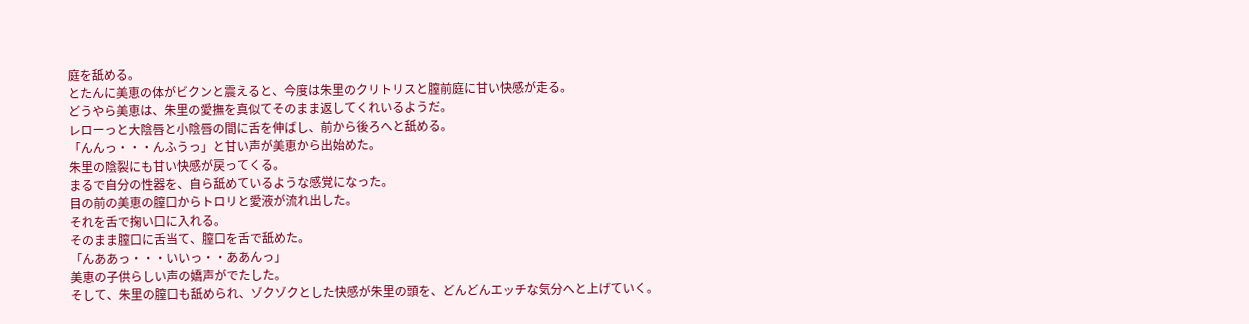庭を舐める。
とたんに美恵の体がビクンと震えると、今度は朱里のクリトリスと膣前庭に甘い快感が走る。
どうやら美恵は、朱里の愛撫を真似てそのまま返してくれいるようだ。
レローっと大陰唇と小陰唇の間に舌を伸ばし、前から後ろへと舐める。
「んんっ・・・んふうっ」と甘い声が美恵から出始めた。
朱里の陰裂にも甘い快感が戻ってくる。
まるで自分の性器を、自ら舐めているような感覚になった。
目の前の美恵の膣口からトロリと愛液が流れ出した。
それを舌で掬い口に入れる。
そのまま膣口に舌当て、膣口を舌で舐めた。
「んああっ・・・いいっ・・ああんっ」
美恵の子供らしい声の嬌声がでたした。
そして、朱里の膣口も舐められ、ゾクゾクとした快感が朱里の頭を、どんどんエッチな気分へと上げていく。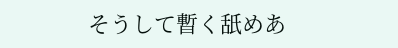そうして暫く舐めあ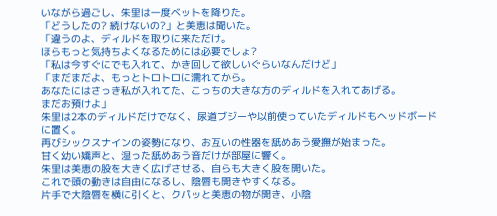いながら過ごし、朱里は一度ベットを降りた。
「どうしたの? 続けないの?」と美恵は聞いた。
「違うのよ、ディルドを取りに来ただけ。
ほらもっと気持ちよくなるためには必要でしょ?
「私は今すぐにでも入れて、かき回して欲しいぐらいなんだけど」
「まだまだよ、もっとトロトロに濡れてから。
あなたにはさっき私が入れてた、こっちの大きな方のディルドを入れてあげる。
まだお預けよ」
朱里は2本のディルドだけでなく、尿道ブジーや以前使っていたディルドもヘッドボードに置く。
再びシックスナインの姿勢になり、お互いの性器を舐めあう愛撫が始まった。
甘く幼い嬌声と、湿った舐めあう音だけが部屋に響く。
朱里は美恵の股を大きく広げさせる、自らも大きく股を開いた。
これで頭の動きは自由になるし、陰唇も開きやすくなる。
片手で大陰唇を横に引くと、クパッと美恵の物が開き、小陰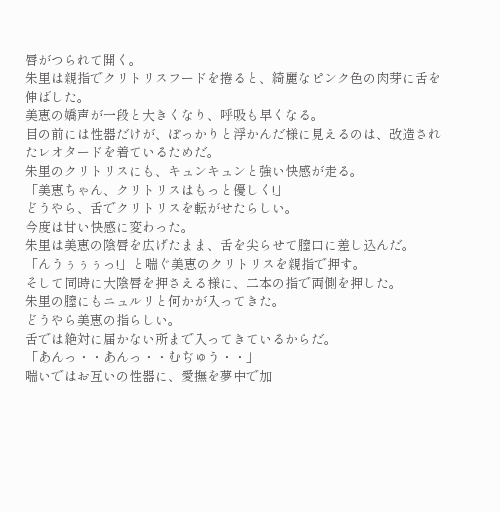唇がつられて開く。
朱里は親指でクリトリスフードを捲ると、綺麗なピンク色の肉芽に舌を伸ばした。
美恵の嬌声が一段と大きくなり、呼吸も早くなる。
目の前には性器だけが、ぽっかりと浮かんだ様に見えるのは、改造されたレオタードを着ているためだ。
朱里のクリトリスにも、キュンキュンと強い快感が走る。
「美恵ちゃん、クリトリスはもっと優しく!」
どうやら、舌でクリトリスを転がせたらしい。
今度は甘い快感に変わった。
朱里は美恵の陰唇を広げたまま、舌を尖らせて膣口に差し込んだ。
「んうぅぅぅっ!」と喘ぐ美恵のクリトリスを親指で押す。
そして同時に大陰唇を押さえる様に、二本の指で両側を押した。
朱里の膣にもニュルリと何かが入ってきた。
どうやら美恵の指らしい。
舌では絶対に届かない所まで入ってきているからだ。
「あんっ・・あんっ・・むぢゅう・・」
喘いではお互いの性器に、愛撫を夢中で加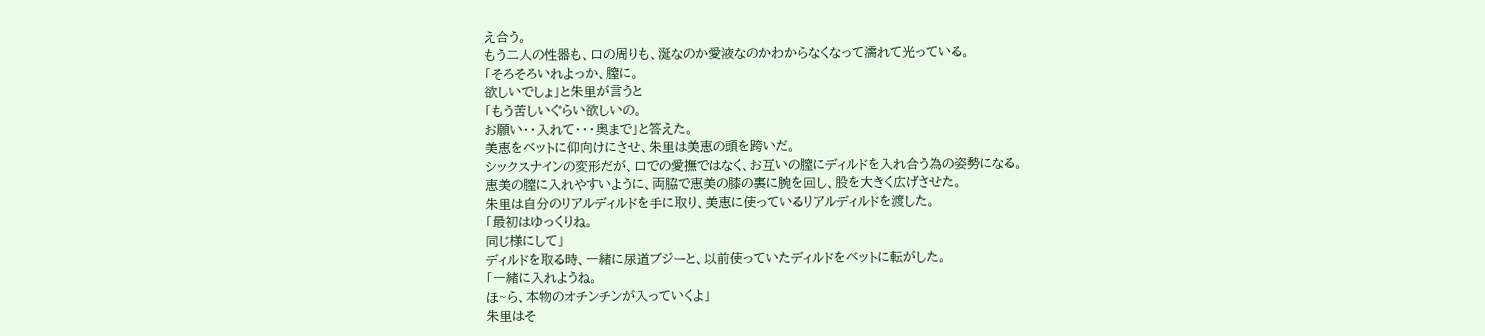え合う。
もう二人の性器も、口の周りも、涎なのか愛液なのかわからなくなって濡れて光っている。
「そろそろいれよっか、膣に。
欲しいでしょ」と朱里が言うと
「もう苦しいぐらい欲しいの。
お願い・・入れて・・・奥まで」と答えた。
美恵をベットに仰向けにさせ、朱里は美恵の頭を跨いだ。
シックスナインの変形だが、口での愛撫ではなく、お互いの膣にディルドを入れ合う為の姿勢になる。
恵美の膣に入れやすいように、両脇で恵美の膝の裏に腕を回し、股を大きく広げさせた。
朱里は自分のリアルディルドを手に取り、美恵に使っているリアルディルドを渡した。
「最初はゆっくりね。
同じ様にして」
ディルドを取る時、一緒に尿道ブジーと、以前使っていたディルドをベットに転がした。
「一緒に入れようね。
ほ~ら、本物のオチンチンが入っていくよ」
朱里はそ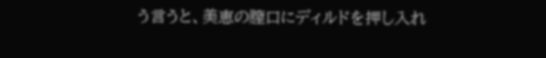う言うと、美恵の膣口にディルドを押し入れ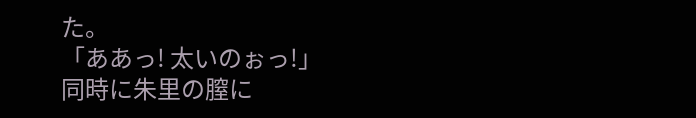た。
「ああっ! 太いのぉっ!」
同時に朱里の膣に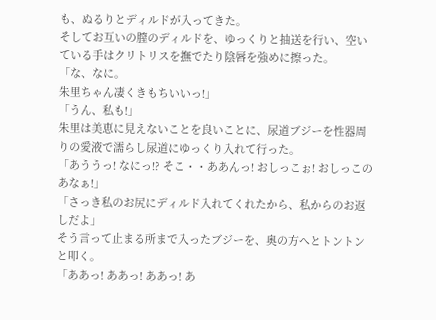も、ぬるりとディルドが入ってきた。
そしてお互いの膣のディルドを、ゆっくりと抽送を行い、空いている手はクリトリスを撫でたり陰唇を強めに擦った。
「な、なに。
朱里ちゃん凄くきもちいいっ!」
「うん、私も!」
朱里は美恵に見えないことを良いことに、尿道ブジーを性器周りの愛液で濡らし尿道にゆっくり入れて行った。
「あううっ! なにっ!? そこ・・ああんっ! おしっこぉ! おしっこのあなぁ!」
「さっき私のお尻にディルド入れてくれたから、私からのお返しだよ」
そう言って止まる所まで入ったブジーを、奥の方へとトントンと叩く。
「ああっ! ああっ! ああっ! あ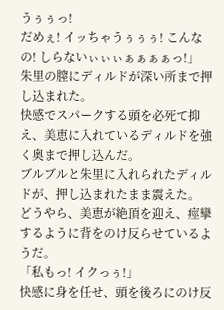うぅぅっ!
だめぇ! イッちゃうぅぅぅ! こんなの! しらないぃぃぃぁぁぁぁっ!」
朱里の膣にディルドが深い所まで押し込まれた。
快感でスパークする頭を必死て抑え、美恵に入れているディルドを強く奥まで押し込んだ。
ブルブルと朱里に入れられたディルドが、押し込まれたまま震えた。
どうやら、美恵が絶頂を迎え、痙攣するように背をのけ反らせているようだ。
「私もっ! イクっぅ!」
快感に身を任せ、頭を後ろにのけ反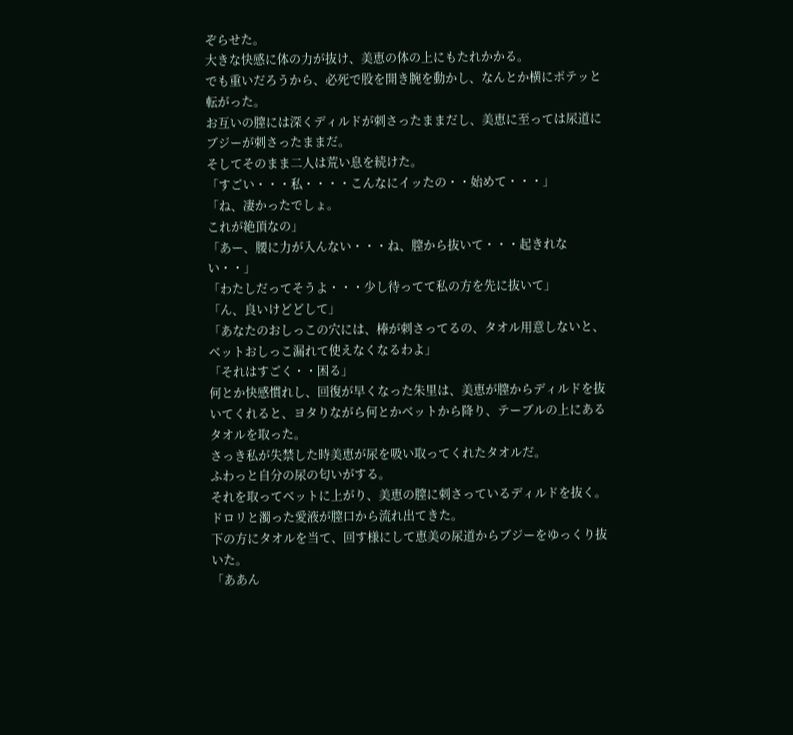ぞらせた。
大きな快感に体の力が抜け、美恵の体の上にもたれかかる。
でも重いだろうから、必死で股を開き腕を動かし、なんとか横にポテッと転がった。
お互いの膣には深くディルドが刺さったままだし、美恵に至っては尿道にブジーが刺さったままだ。
そしてそのまま二人は荒い息を続けた。
「すごい・・・私・・・・こんなにイッたの・・始めて・・・」
「ね、凄かったでしょ。
これが絶頂なの」
「あー、腰に力が入んない・・・ね、膣から抜いて・・・起きれない・・」
「わたしだってそうよ・・・少し待ってて私の方を先に抜いて」
「ん、良いけどどして」
「あなたのおしっこの穴には、棒が刺さってるの、タオル用意しないと、ベットおしっこ漏れて使えなくなるわよ」
「それはすごく・・困る」
何とか快感慣れし、回復が早くなった朱里は、美恵が膣からディルドを抜いてくれると、ヨタりながら何とかベットから降り、テーブルの上にあるタオルを取った。
さっき私が失禁した時美恵が尿を吸い取ってくれたタオルだ。
ふわっと自分の尿の匂いがする。
それを取ってベットに上がり、美恵の膣に刺さっているディルドを抜く。
ドロリと濁った愛液が膣口から流れ出てきた。
下の方にタオルを当て、回す様にして恵美の尿道からブジーをゆっくり抜いた。
「ああん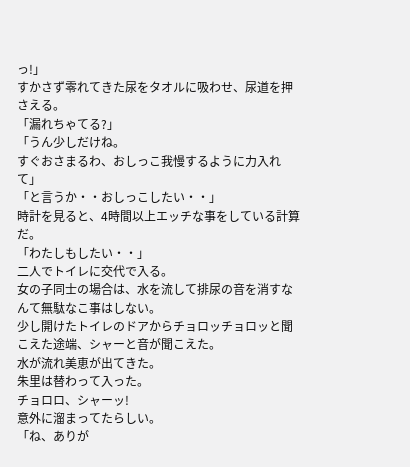っ!」
すかさず零れてきた尿をタオルに吸わせ、尿道を押さえる。
「漏れちゃてる?」
「うん少しだけね。
すぐおさまるわ、おしっこ我慢するように力入れて」
「と言うか・・おしっこしたい・・」
時計を見ると、4時間以上エッチな事をしている計算だ。
「わたしもしたい・・」
二人でトイレに交代で入る。
女の子同士の場合は、水を流して排尿の音を消すなんて無駄なこ事はしない。
少し開けたトイレのドアからチョロッチョロッと聞こえた途端、シャーと音が聞こえた。
水が流れ美恵が出てきた。
朱里は替わって入った。
チョロロ、シャーッ!
意外に溜まってたらしい。
「ね、ありが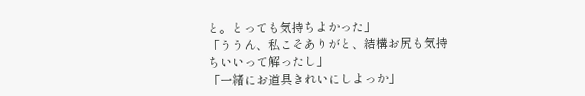と。とっても気持ちよかった」
「ううん、私こそありがと、結構お尻も気持ちいいって解ったし」
「一緒にお道具きれいにしよっか」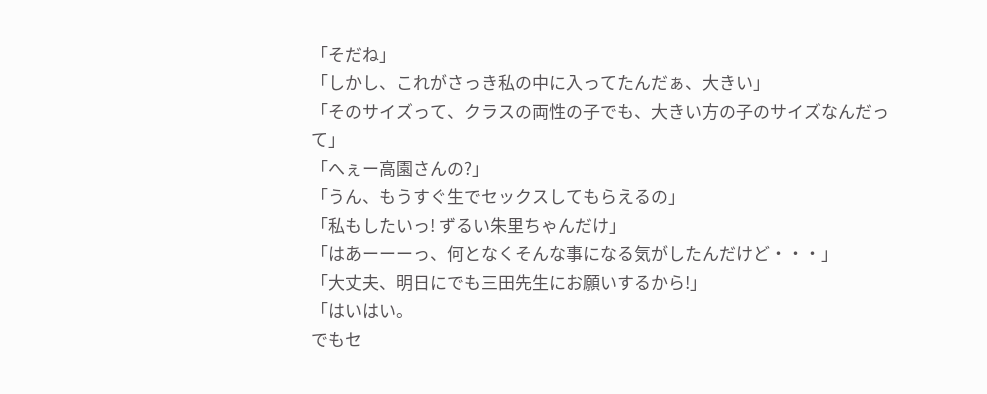「そだね」
「しかし、これがさっき私の中に入ってたんだぁ、大きい」
「そのサイズって、クラスの両性の子でも、大きい方の子のサイズなんだって」
「へぇー高園さんの?」
「うん、もうすぐ生でセックスしてもらえるの」
「私もしたいっ! ずるい朱里ちゃんだけ」
「はあーーーっ、何となくそんな事になる気がしたんだけど・・・」
「大丈夫、明日にでも三田先生にお願いするから!」
「はいはい。
でもセ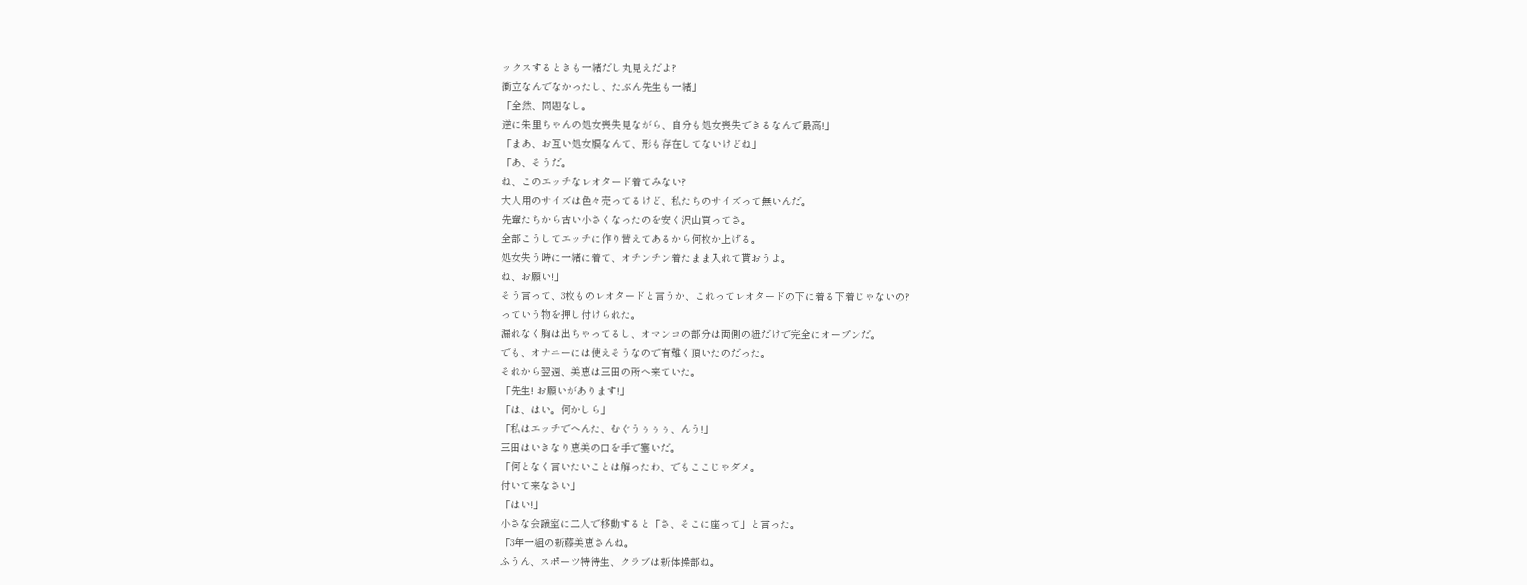ックスするときも一緒だし丸見えだよ?
衝立なんでなかったし、たぶん先生も一緒」
「全然、問題なし。
逆に朱里ちゃんの処女喪失見ながら、自分も処女喪失できるなんで最高!」
「まあ、お互い処女膜なんて、形も存在してないけどね」
「あ、そうだ。
ね、このエッチなレオタード着てみない?
大人用のサイズは色々売ってるけど、私たちのサイズって無いんだ。
先輩たちから古い小さくなったのを安く沢山買ってさ。
全部こうしてエッチに作り替えてあるから何枚か上げる。
処女失う時に一緒に着て、オチンチン着たまま入れて貰おうよ。
ね、お願い!」
そう言って、3枚ものレオタードと言うか、これってレオタードの下に着る下着じゃないの?
っていう物を押し付けられた。
漏れなく胸は出ちゃってるし、オマンコの部分は両側の紐だけで完全にオープンだ。
でも、オナニーには使えそうなので有難く頂いたのだった。
それから翌週、美恵は三田の所へ来ていた。
「先生! お願いがあります!」
「は、はい。何かしら」
「私はエッチでへんた、むぐうぅぅぅ、んう!」
三田はいきなり恵美の口を手で塞いだ。
「何となく言いたいことは解ったわ、でもここじゃダメ。
付いて来なさい」
「はい!」
小さな会議室に二人で移動すると「さ、そこに座って」と言った。
「3年一組の新藤美恵さんね。
ふうん、スポーツ特待生、クラブは新体操部ね。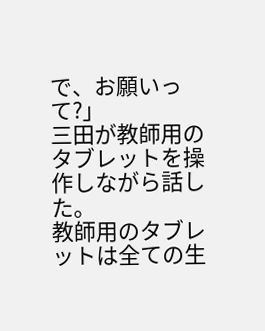で、お願いって?」
三田が教師用のタブレットを操作しながら話した。
教師用のタブレットは全ての生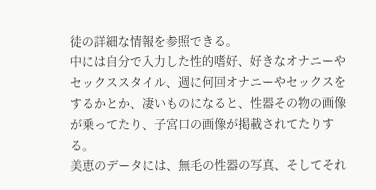徒の詳細な情報を参照できる。
中には自分で入力した性的嗜好、好きなオナニーやセックススタイル、週に何回オナニーやセックスをするかとか、凄いものになると、性器その物の画像が乗ってたり、子宮口の画像が掲載されてたりする。
美恵のデータには、無毛の性器の写真、そしてそれ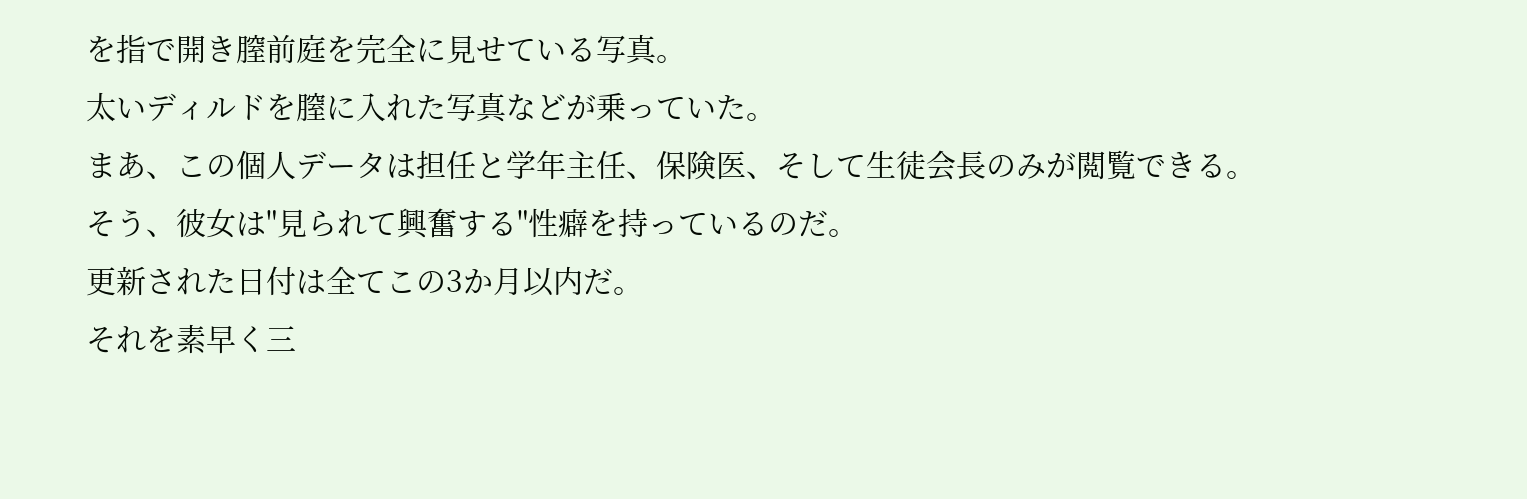を指で開き膣前庭を完全に見せている写真。
太いディルドを膣に入れた写真などが乗っていた。
まあ、この個人データは担任と学年主任、保険医、そして生徒会長のみが閲覧できる。
そう、彼女は"見られて興奮する"性癖を持っているのだ。
更新された日付は全てこの3か月以内だ。
それを素早く三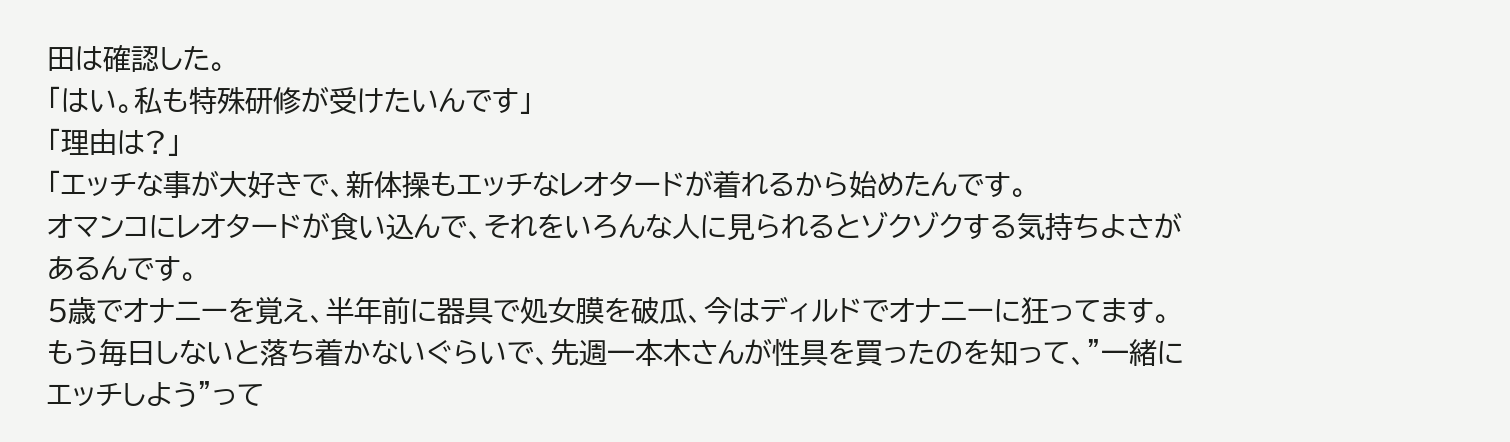田は確認した。
「はい。私も特殊研修が受けたいんです」
「理由は?」
「エッチな事が大好きで、新体操もエッチなレオタードが着れるから始めたんです。
オマンコにレオタードが食い込んで、それをいろんな人に見られるとゾクゾクする気持ちよさがあるんです。
5歳でオナニーを覚え、半年前に器具で処女膜を破瓜、今はディルドでオナニーに狂ってます。
もう毎日しないと落ち着かないぐらいで、先週一本木さんが性具を買ったのを知って、”一緒にエッチしよう”って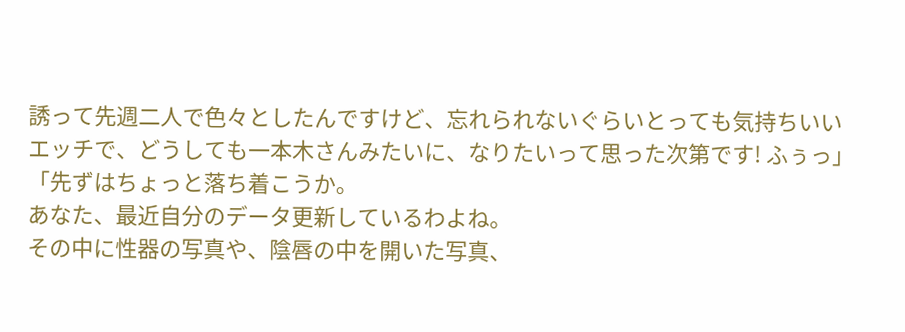誘って先週二人で色々としたんですけど、忘れられないぐらいとっても気持ちいいエッチで、どうしても一本木さんみたいに、なりたいって思った次第です! ふぅっ」
「先ずはちょっと落ち着こうか。
あなた、最近自分のデータ更新しているわよね。
その中に性器の写真や、陰唇の中を開いた写真、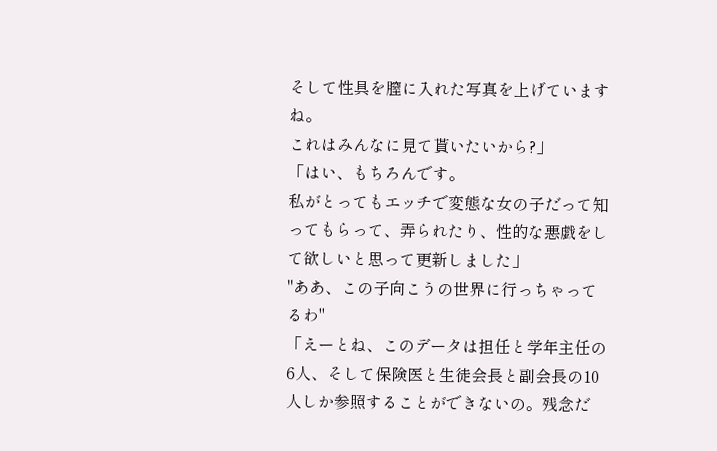そして性具を膣に入れた写真を上げていますね。
これはみんなに見て貰いたいから?」
「はい、もちろんです。
私がとってもエッチで変態な女の子だって知ってもらって、弄られたり、性的な悪戯をして欲しいと思って更新しました」
"ああ、この子向こうの世界に行っちゃってるわ"
「えーとね、このデータは担任と学年主任の6人、そして保険医と生徒会長と副会長の10人しか参照することができないの。残念だ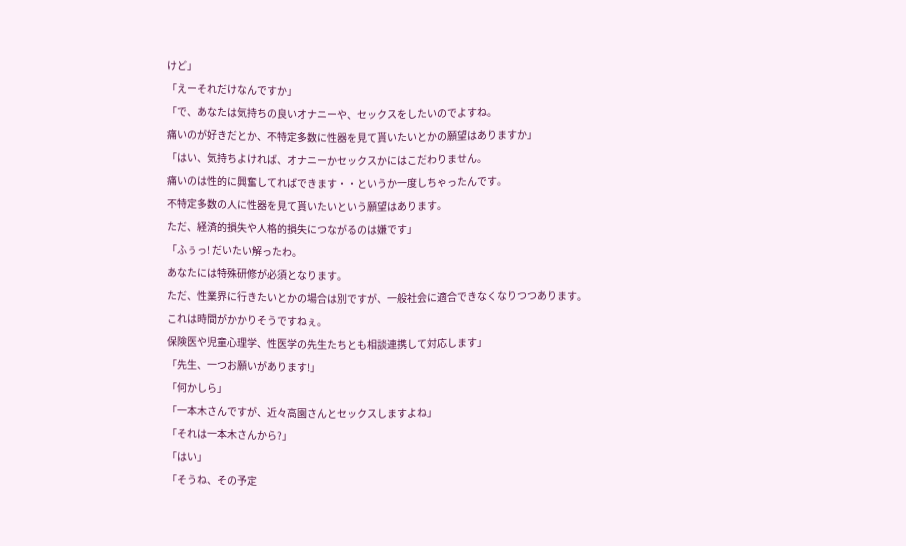けど」
「えーそれだけなんですか」
「で、あなたは気持ちの良いオナニーや、セックスをしたいのでよすね。
痛いのが好きだとか、不特定多数に性器を見て貰いたいとかの願望はありますか」
「はい、気持ちよければ、オナニーかセックスかにはこだわりません。
痛いのは性的に興奮してればできます・・というか一度しちゃったんです。
不特定多数の人に性器を見て貰いたいという願望はあります。
ただ、経済的損失や人格的損失につながるのは嫌です」
「ふぅっ! だいたい解ったわ。
あなたには特殊研修が必須となります。
ただ、性業界に行きたいとかの場合は別ですが、一般社会に適合できなくなりつつあります。
これは時間がかかりそうですねぇ。
保険医や児童心理学、性医学の先生たちとも相談連携して対応します」
「先生、一つお願いがあります!」
「何かしら」
「一本木さんですが、近々高園さんとセックスしますよね」
「それは一本木さんから?」
「はい」
「そうね、その予定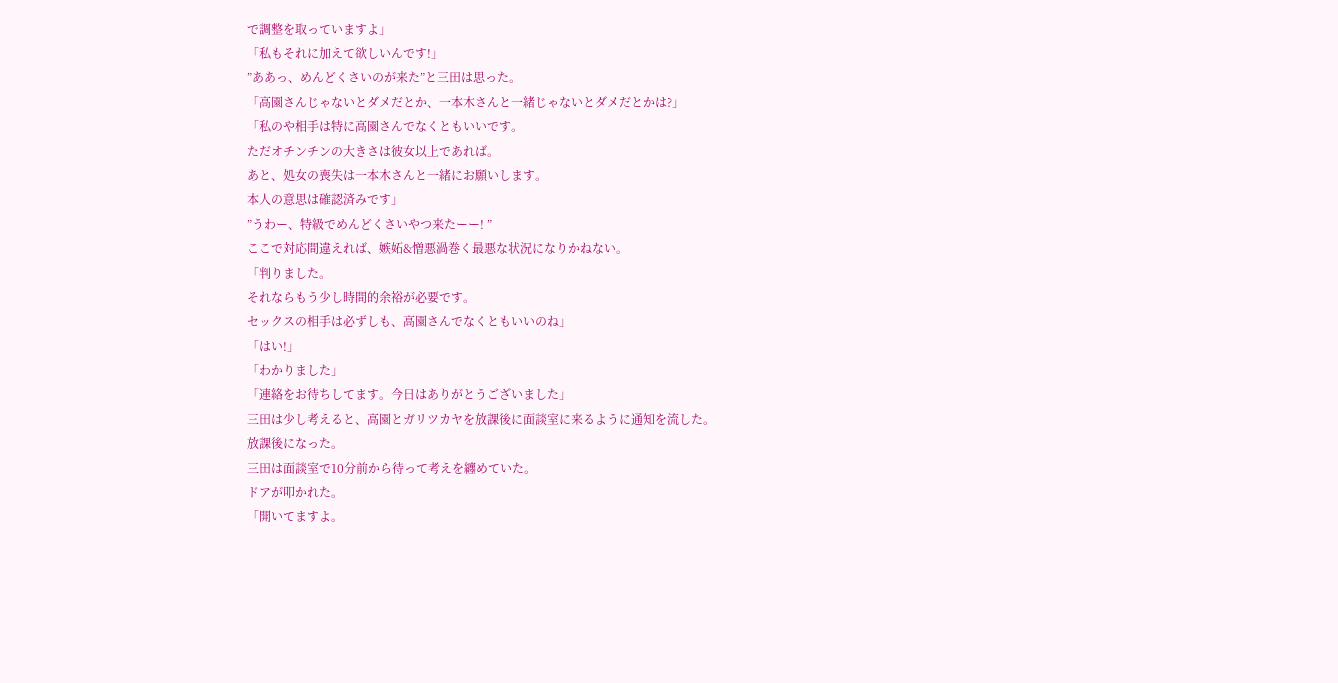で調整を取っていますよ」
「私もそれに加えて欲しいんです!」
”ああっ、めんどくさいのが来た”と三田は思った。
「高園さんじゃないとダメだとか、一本木さんと一緒じゃないとダメだとかは?」
「私のや相手は特に高園さんでなくともいいです。
ただオチンチンの大きさは彼女以上であれば。
あと、処女の喪失は一本木さんと一緒にお願いします。
本人の意思は確認済みです」
”うわー、特級でめんどくさいやつ来たーー! ”
ここで対応間違えれば、嫉妬&憎悪渦巻く最悪な状況になりかねない。
「判りました。
それならもう少し時間的余裕が必要です。
セックスの相手は必ずしも、高園さんでなくともいいのね」
「はい!」
「わかりました」
「連絡をお待ちしてます。今日はありがとうございました」
三田は少し考えると、高園とガリツカヤを放課後に面談室に来るように通知を流した。
放課後になった。
三田は面談室で10分前から待って考えを纏めていた。
ドアが叩かれた。
「開いてますよ。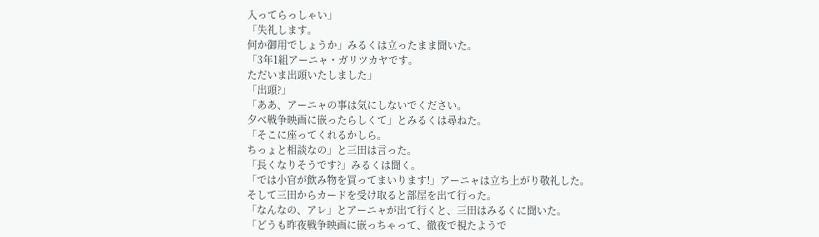入ってらっしゃい」
「失礼します。
何か御用でしょうか」みるくは立ったまま聞いた。
「3年1組アーニャ・ガリツカヤです。
ただいま出頭いたしました」
「出頭?」
「ああ、アーニャの事は気にしないでください。
夕べ戦争映画に嵌ったらしくて」とみるくは尋ねた。
「そこに座ってくれるかしら。
ちっょと相談なの」と三田は言った。
「長くなりそうです?」みるくは聞く。
「では小官が飲み物を買ってまいります!」アーニャは立ち上がり敬礼した。
そして三田からカードを受け取ると部屋を出て行った。
「なんなの、アレ」とアーニャが出て行くと、三田はみるくに聞いた。
「どうも昨夜戦争映画に嵌っちゃって、徹夜で視たようで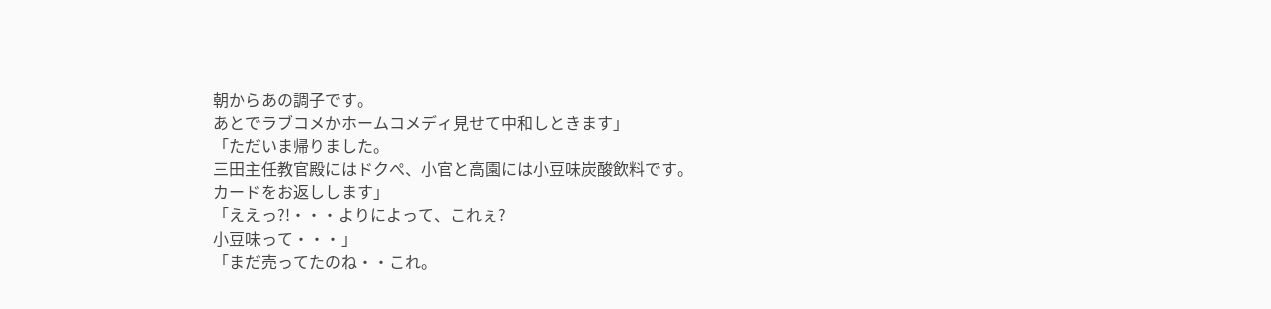朝からあの調子です。
あとでラブコメかホームコメディ見せて中和しときます」
「ただいま帰りました。
三田主任教官殿にはドクぺ、小官と高園には小豆味炭酸飲料です。
カードをお返しします」
「ええっ?!・・・よりによって、これぇ?
小豆味って・・・」
「まだ売ってたのね・・これ。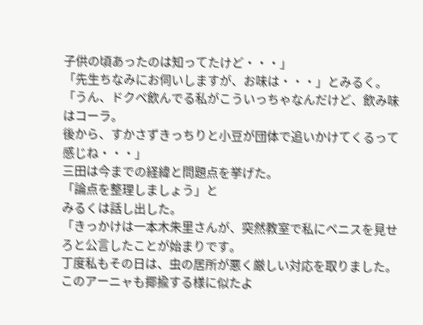子供の頃あったのは知ってたけど・・・」
「先生ちなみにお伺いしますが、お味は・・・」とみるく。
「うん、ドクペ飲んでる私がこういっちゃなんだけど、飲み味はコーラ。
後から、すかさずきっちりと小豆が団体で追いかけてくるって感じね・・・」
三田は今までの経緯と問題点を挙げた。
「論点を整理しましょう」と
みるくは話し出した。
「きっかけは一本木朱里さんが、突然教室で私にペニスを見せろと公言したことが始まりです。
丁度私もその日は、虫の居所が悪く厳しい対応を取りました。
このアーニャも揶揄する様に似たよ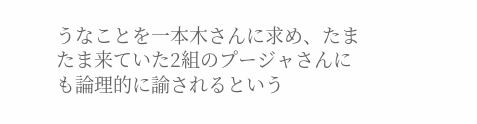うなことを一本木さんに求め、たまたま来ていた2組のプージャさんにも論理的に諭されるという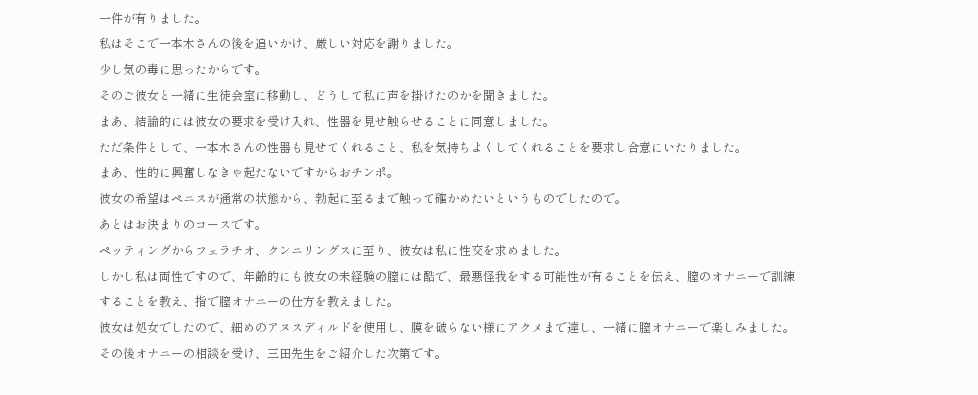一件が有りました。
私はそこで一本木さんの後を追いかけ、厳しい対応を謝りました。
少し気の毒に思ったからです。
そのご彼女と一緒に生徒会室に移動し、どうして私に声を掛けたのかを聞きました。
まあ、結論的には彼女の要求を受け入れ、性器を見せ触らせることに同意しました。
ただ条件として、一本木さんの性器も見せてくれること、私を気持ちよくしてくれることを要求し合意にいたりました。
まあ、性的に興奮しなきゃ起たないですからおチンポ。
彼女の希望はペニスが通常の状態から、勃起に至るまで触って確かめたいというものでしたので。
あとはお決まりのコースです。
ペッティングからフェラチオ、クンニリングスに至り、彼女は私に性交を求めました。
しかし私は両性ですので、年齢的にも彼女の未経験の膣には酷で、最悪怪我をする可能性が有ることを伝え、膣のオナニーで訓練することを教え、指で膣オナニーの仕方を教えました。
彼女は処女でしたので、細めのアヌスディルドを使用し、膜を破らない様にアクメまで達し、一緒に膣オナニーで楽しみました。
その後オナニーの相談を受け、三田先生をご紹介した次第です。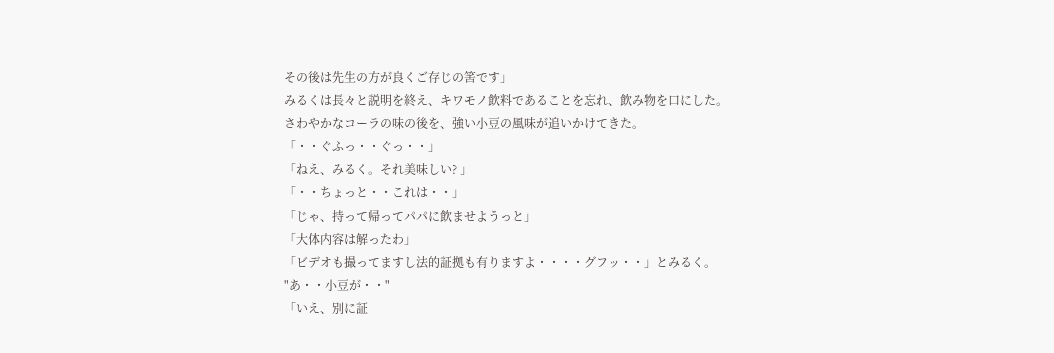その後は先生の方が良くご存じの筈です」
みるくは長々と説明を終え、キワモノ飲料であることを忘れ、飲み物を口にした。
さわやかなコーラの味の後を、強い小豆の風味が追いかけてきた。
「・・ぐふっ・・ぐっ・・」
「ねえ、みるく。それ美味しい? 」
「・・ちょっと・・これは・・」
「じゃ、持って帰ってパパに飲ませようっと」
「大体内容は解ったわ」
「ビデオも撮ってますし法的証拠も有りますよ・・・・グフッ・・」とみるく。
"あ・・小豆が・・"
「いえ、別に証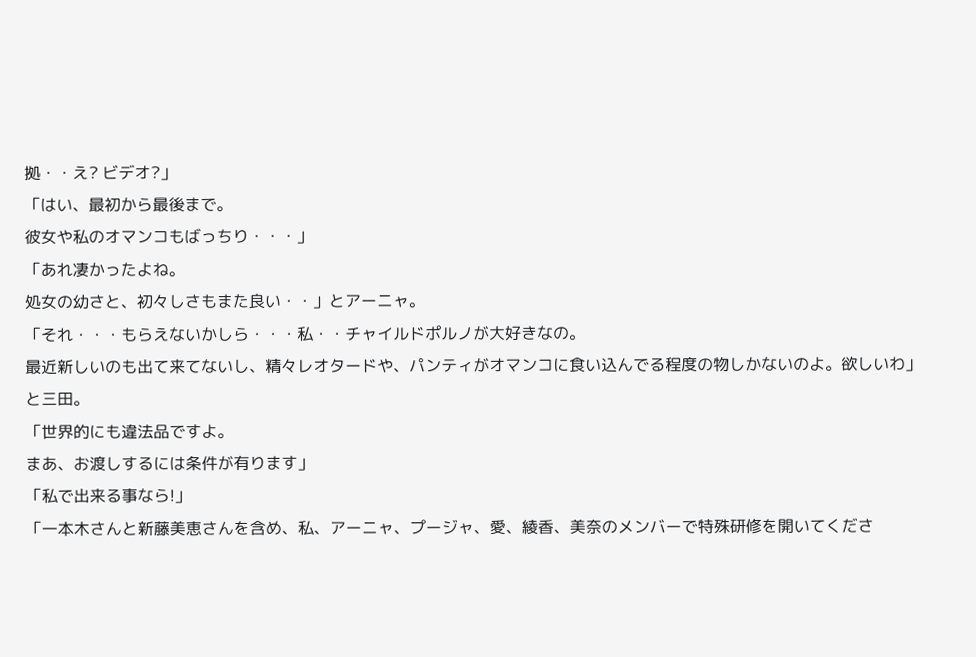拠・・え? ビデオ?」
「はい、最初から最後まで。
彼女や私のオマンコもばっちり・・・」
「あれ凄かったよね。
処女の幼さと、初々しさもまた良い・・」とアーニャ。
「それ・・・もらえないかしら・・・私・・チャイルドポルノが大好きなの。
最近新しいのも出て来てないし、精々レオタードや、パンティがオマンコに食い込んでる程度の物しかないのよ。欲しいわ」
と三田。
「世界的にも違法品ですよ。
まあ、お渡しするには条件が有ります」
「私で出来る事なら!」
「一本木さんと新藤美恵さんを含め、私、アーニャ、プージャ、愛、綾香、美奈のメンバーで特殊研修を開いてくださ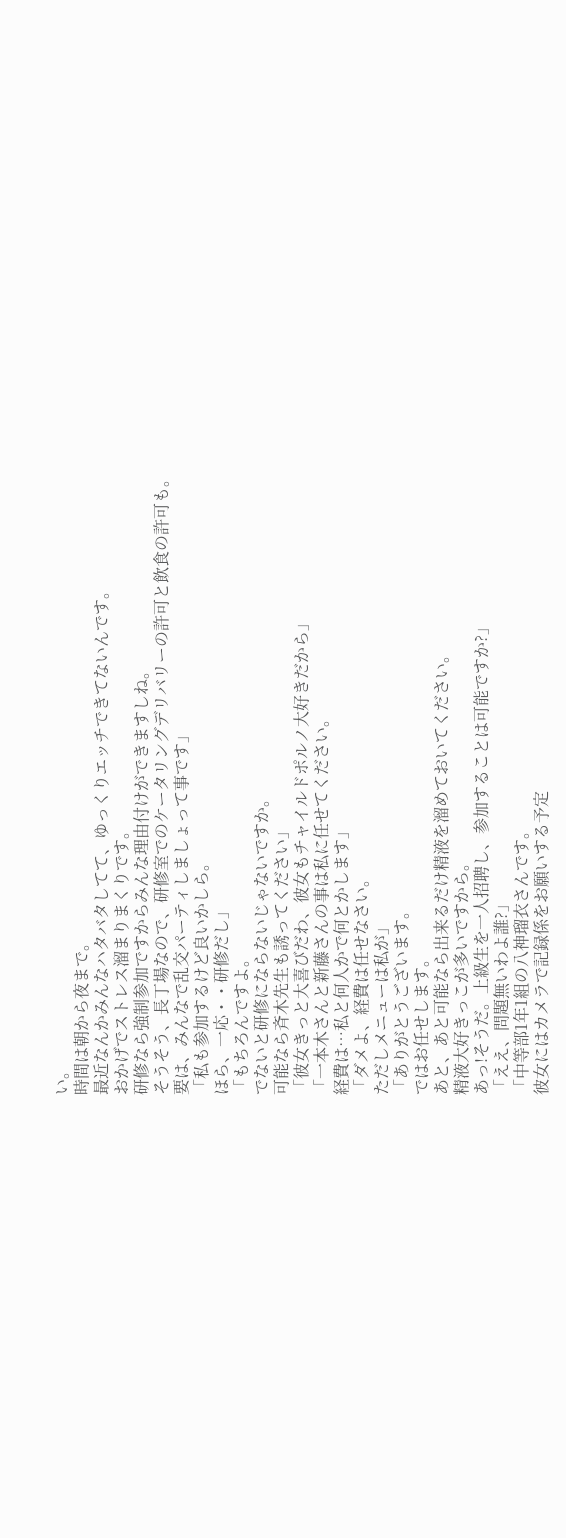い。
時間は朝から夜まで。
最近なんかみんなハタバタしてて、ゆっくりエッチできてないんです。
おかげでストレス溜まりまくりです。
研修なら強制参加ですからみんな理由付けができますしね。
そうそう、長丁場なので、研修室でのケータリングデリバリーの許可と飲食の許可も。
要は、みんなで乱交パーティしましょって事です」
「私も参加するけど良いかしら。
ほら、一応・・研修だし」
「もちろんですよ。
でないと研修にならないじゃないですか。
可能なら斉木先生も誘ってください」
「彼女きっと大喜びだわ、彼女もチャイルドポルノ大好きだから」
「一本木さんと新藤さんの事は私に任せてください。
経費は…私と何人かで何とかします」
「ダメよ、経費は任せなさい。
ただしメニューは私が」
「ありがとうございます。
ではお任せします。
あと、あと可能なら出来るだけ精液を溜めておいてください。
精液大好きっこが多いですから。
あっ!そうだ。上級生を一人招聘し、参加することは可能ですか?」
「ええ、問題無いわよ誰?」
「中等部1年1組の八神瑠衣さんです。
彼女にはカメラで記録係をお願いする予定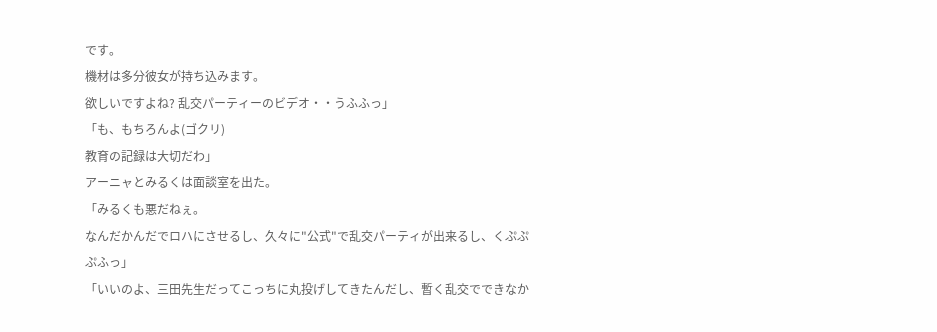です。
機材は多分彼女が持ち込みます。
欲しいですよね? 乱交パーティーのビデオ・・うふふっ」
「も、もちろんよ(ゴクリ)
教育の記録は大切だわ」
アーニャとみるくは面談室を出た。
「みるくも悪だねぇ。
なんだかんだでロハにさせるし、久々に"公式"で乱交パーティが出来るし、くぷぷぷふっ」
「いいのよ、三田先生だってこっちに丸投げしてきたんだし、暫く乱交でできなか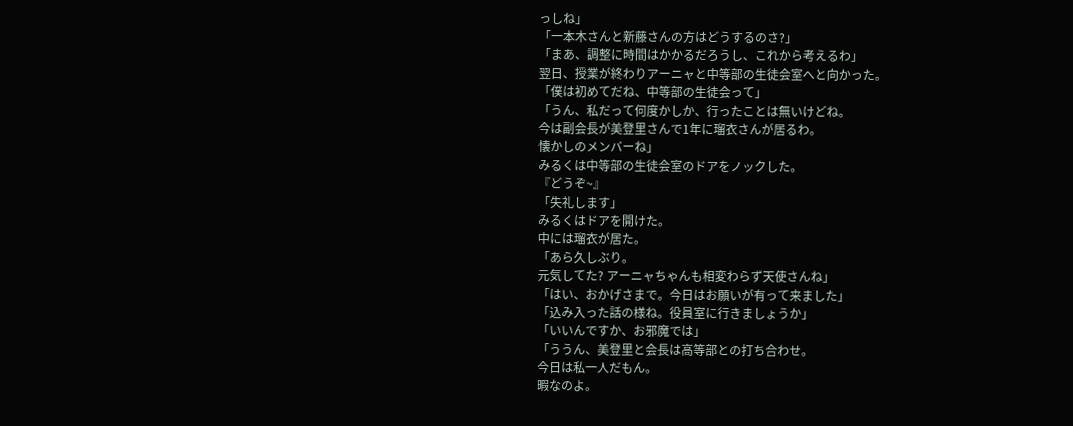っしね」
「一本木さんと新藤さんの方はどうするのさ?」
「まあ、調整に時間はかかるだろうし、これから考えるわ」
翌日、授業が終わりアーニャと中等部の生徒会室へと向かった。
「僕は初めてだね、中等部の生徒会って」
「うん、私だって何度かしか、行ったことは無いけどね。
今は副会長が美登里さんで1年に瑠衣さんが居るわ。
懐かしのメンバーね」
みるくは中等部の生徒会室のドアをノックした。
『どうぞ~』
「失礼します」
みるくはドアを開けた。
中には瑠衣が居た。
「あら久しぶり。
元気してた? アーニャちゃんも相変わらず天使さんね」
「はい、おかげさまで。今日はお願いが有って来ました」
「込み入った話の様ね。役員室に行きましょうか」
「いいんですか、お邪魔では」
「ううん、美登里と会長は高等部との打ち合わせ。
今日は私一人だもん。
暇なのよ。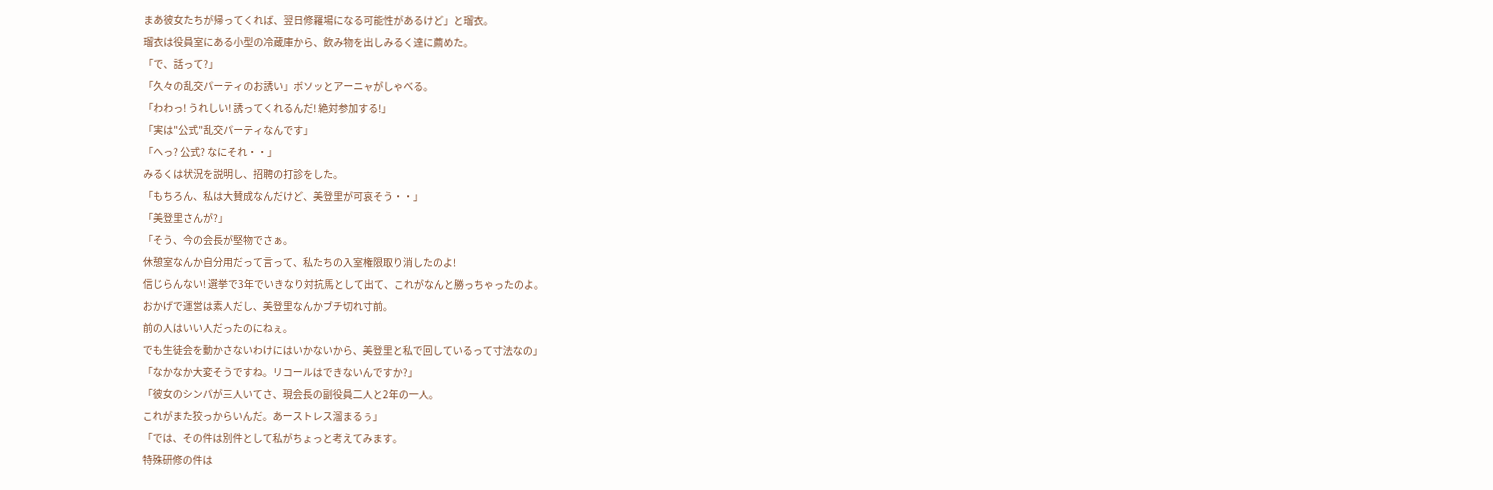まあ彼女たちが帰ってくれば、翌日修羅場になる可能性があるけど」と瑠衣。
瑠衣は役員室にある小型の冷蔵庫から、飲み物を出しみるく達に薦めた。
「で、話って?」
「久々の乱交パーティのお誘い」ボソッとアーニャがしゃべる。
「わわっ! うれしい! 誘ってくれるんだ! 絶対参加する!」
「実は"公式"乱交パーティなんです」
「へっ? 公式? なにそれ・・」
みるくは状況を説明し、招聘の打診をした。
「もちろん、私は大賛成なんだけど、美登里が可哀そう・・」
「美登里さんが?」
「そう、今の会長が堅物でさぁ。
休憩室なんか自分用だって言って、私たちの入室権限取り消したのよ!
信じらんない! 選挙で3年でいきなり対抗馬として出て、これがなんと勝っちゃったのよ。
おかげで運営は素人だし、美登里なんかブチ切れ寸前。
前の人はいい人だったのにねぇ。
でも生徒会を動かさないわけにはいかないから、美登里と私で回しているって寸法なの」
「なかなか大変そうですね。リコールはできないんですか?」
「彼女のシンパが三人いてさ、現会長の副役員二人と2年の一人。
これがまた狡っからいんだ。あーストレス溜まるぅ」
「では、その件は別件として私がちょっと考えてみます。
特殊研修の件は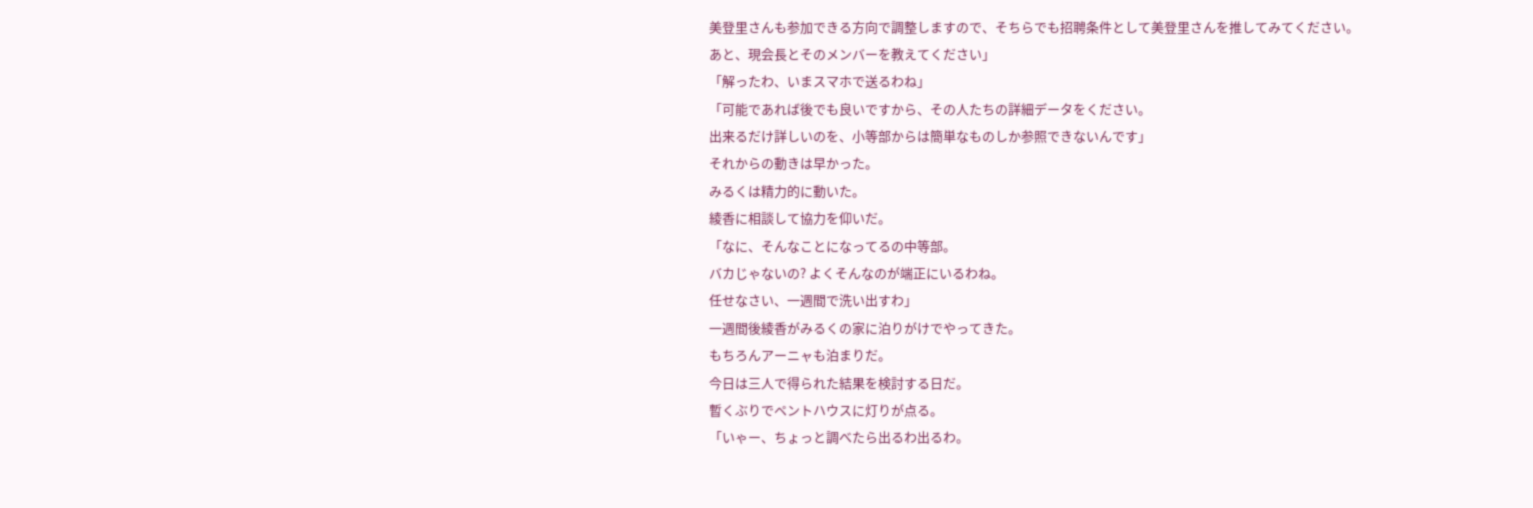美登里さんも参加できる方向で調整しますので、そちらでも招聘条件として美登里さんを推してみてください。
あと、現会長とそのメンバーを教えてください」
「解ったわ、いまスマホで送るわね」
「可能であれば後でも良いですから、その人たちの詳細データをください。
出来るだけ詳しいのを、小等部からは簡単なものしか参照できないんです」
それからの動きは早かった。
みるくは精力的に動いた。
綾香に相談して協力を仰いだ。
「なに、そんなことになってるの中等部。
バカじゃないの? よくそんなのが端正にいるわね。
任せなさい、一週間で洗い出すわ」
一週間後綾香がみるくの家に泊りがけでやってきた。
もちろんアーニャも泊まりだ。
今日は三人で得られた結果を検討する日だ。
暫くぶりでペントハウスに灯りが点る。
「いゃー、ちょっと調べたら出るわ出るわ。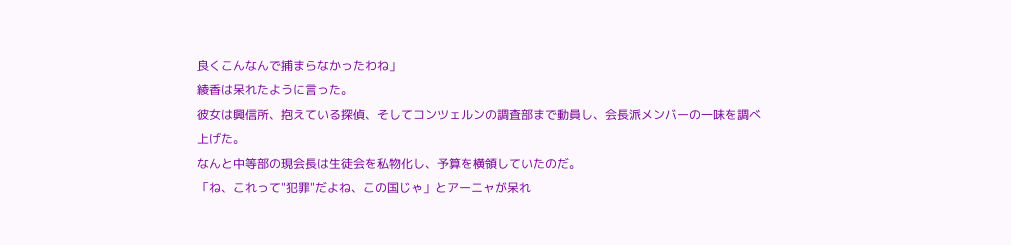良くこんなんで捕まらなかったわね」
綾香は呆れたように言った。
彼女は興信所、抱えている探偵、そしてコンツェルンの調査部まで動員し、会長派メンバーの一味を調べ上げた。
なんと中等部の現会長は生徒会を私物化し、予算を横領していたのだ。
「ね、これって"犯罪"だよね、この国じゃ」とアーニャが呆れ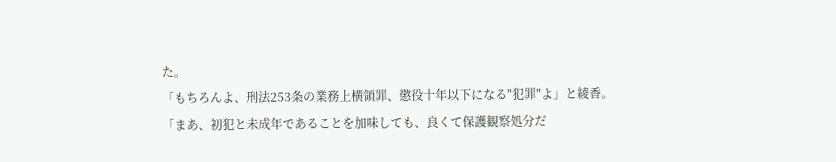た。
「もちろんよ、刑法253条の業務上横領罪、懲役十年以下になる"犯罪"よ」と綾香。
「まあ、初犯と未成年であることを加味しても、良くて保護観察処分だ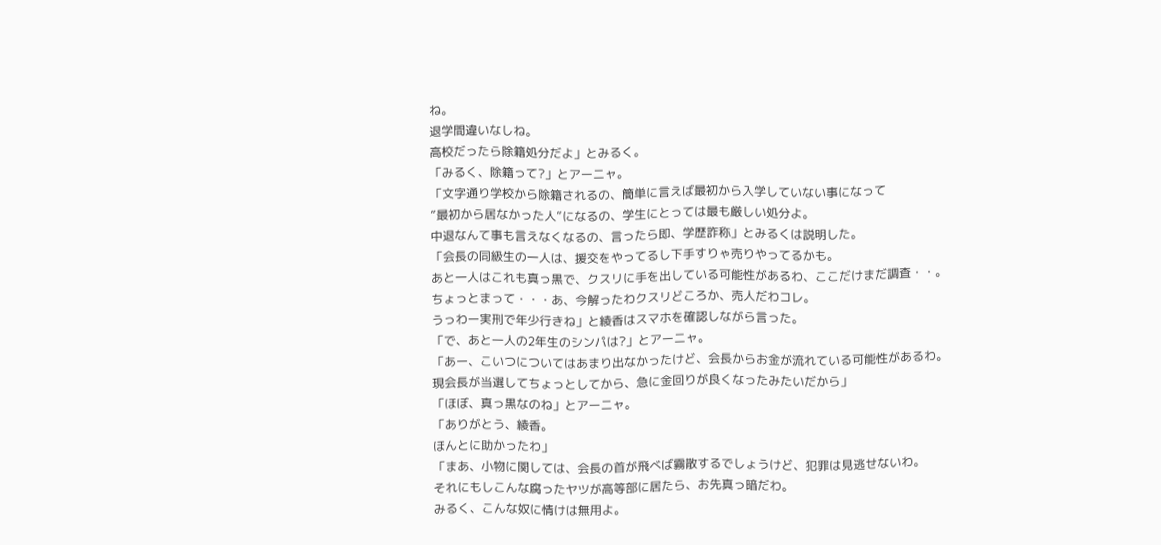ね。
退学間違いなしね。
高校だったら除籍処分だよ」とみるく。
「みるく、除籍って?」とアーニャ。
「文字通り学校から除籍されるの、簡単に言えば最初から入学していない事になって
”最初から居なかった人”になるの、学生にとっては最も厳しい処分よ。
中退なんて事も言えなくなるの、言ったら即、学歴詐称」とみるくは説明した。
「会長の同級生の一人は、援交をやってるし下手すりゃ売りやってるかも。
あと一人はこれも真っ黒で、クスリに手を出している可能性があるわ、ここだけまだ調査・・。
ちょっとまって・・・あ、今解ったわクスリどころか、売人だわコレ。
うっわー実刑で年少行きね」と綾香はスマホを確認しながら言った。
「で、あと一人の2年生のシンパは?」とアーニャ。
「あー、こいつについてはあまり出なかったけど、会長からお金が流れている可能性があるわ。
現会長が当選してちょっとしてから、急に金回りが良くなったみたいだから」
「ほぼ、真っ黒なのね」とアーニャ。
「ありがとう、綾香。
ほんとに助かったわ」
「まあ、小物に関しては、会長の首が飛べば霧散するでしょうけど、犯罪は見逃せないわ。
それにもしこんな腐ったヤツが高等部に居たら、お先真っ暗だわ。
みるく、こんな奴に情けは無用よ。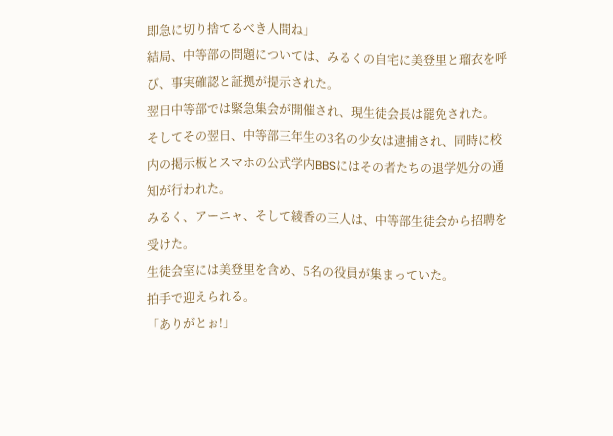即急に切り捨てるべき人間ね」
結局、中等部の問題については、みるくの自宅に美登里と瑠衣を呼び、事実確認と証拠が提示された。
翌日中等部では緊急集会が開催され、現生徒会長は罷免された。
そしてその翌日、中等部三年生の3名の少女は逮捕され、同時に校内の掲示板とスマホの公式学内BBSにはその者たちの退学処分の通知が行われた。
みるく、アーニャ、そして綾香の三人は、中等部生徒会から招聘を受けた。
生徒会室には美登里を含め、5名の役員が集まっていた。
拍手で迎えられる。
「ありがとぉ!」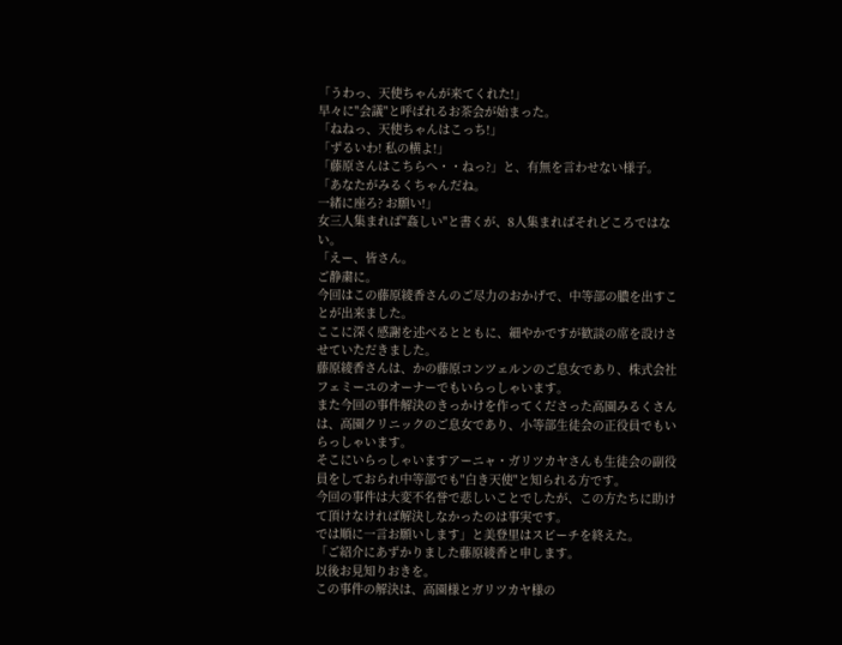「うわっ、天使ちゃんが来てくれた!」
早々に"会議"と呼ばれるお茶会が始まった。
「ねねっ、天使ちゃんはこっち!」
「ずるいわ! 私の横よ!」
「藤原さんはこちらへ・・ねっ?」と、有無を言わせない様子。
「あなたがみるくちゃんだね。
一緒に座ろ? お願い!」
女三人集まれば"姦しい"と書くが、8人集まればそれどころではない。
「えー、皆さん。
ご静粛に。
今回はこの藤原綾香さんのご尽力のおかげで、中等部の膿を出すことが出来ました。
ここに深く感謝を述べるとともに、細やかですが歓談の席を設けさせていただきました。
藤原綾香さんは、かの藤原コンツェルンのご息女であり、株式会社フェミーユのオーナーでもいらっしゃいます。
また今回の事件解決のきっかけを作ってくださった高園みるくさんは、高園クリニックのご息女であり、小等部生徒会の正役員でもいらっしゃいます。
そこにいらっしゃいますアーニャ・ガリツカヤさんも生徒会の副役員をしておられ中等部でも"白き天使"と知られる方です。
今回の事件は大変不名誉で悲しいことでしたが、この方たちに助けて頂けなければ解決しなかったのは事実です。
では順に一言お願いします」と美登里はスピーチを終えた。
「ご紹介にあずかりました藤原綾香と申します。
以後お見知りおきを。
この事件の解決は、高園様とガリツカヤ様の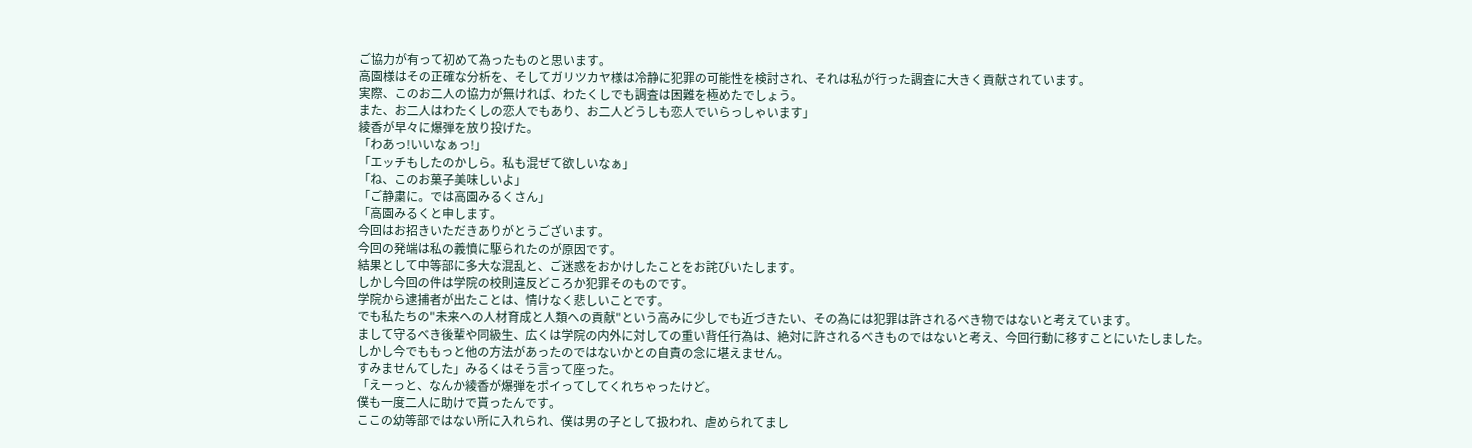ご協力が有って初めて為ったものと思います。
高園様はその正確な分析を、そしてガリツカヤ様は冷静に犯罪の可能性を検討され、それは私が行った調査に大きく貢献されています。
実際、このお二人の協力が無ければ、わたくしでも調査は困難を極めたでしょう。
また、お二人はわたくしの恋人でもあり、お二人どうしも恋人でいらっしゃいます」
綾香が早々に爆弾を放り投げた。
「わあっ!いいなぁっ!」
「エッチもしたのかしら。私も混ぜて欲しいなぁ」
「ね、このお菓子美味しいよ」
「ご静粛に。では高園みるくさん」
「高園みるくと申します。
今回はお招きいただきありがとうございます。
今回の発端は私の義憤に駆られたのが原因です。
結果として中等部に多大な混乱と、ご迷惑をおかけしたことをお詫びいたします。
しかし今回の件は学院の校則違反どころか犯罪そのものです。
学院から逮捕者が出たことは、情けなく悲しいことです。
でも私たちの"未来への人材育成と人類への貢献"という高みに少しでも近づきたい、その為には犯罪は許されるべき物ではないと考えています。
まして守るべき後輩や同級生、広くは学院の内外に対しての重い背任行為は、絶対に許されるべきものではないと考え、今回行動に移すことにいたしました。
しかし今でももっと他の方法があったのではないかとの自責の念に堪えません。
すみませんてした」みるくはそう言って座った。
「えーっと、なんか綾香が爆弾をポイってしてくれちゃったけど。
僕も一度二人に助けで貰ったんです。
ここの幼等部ではない所に入れられ、僕は男の子として扱われ、虐められてまし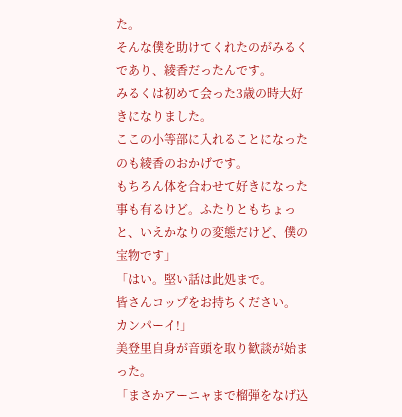た。
そんな僕を助けてくれたのがみるくであり、綾香だったんです。
みるくは初めて会った3歳の時大好きになりました。
ここの小等部に入れることになったのも綾香のおかげです。
もちろん体を合わせて好きになった事も有るけど。ふたりともちょっと、いえかなりの変態だけど、僕の宝物です」
「はい。堅い話は此処まで。
皆さんコップをお持ちください。
カンパーイ!」
美登里自身が音頭を取り歓談が始まった。
「まさかアーニャまで榴弾をなげ込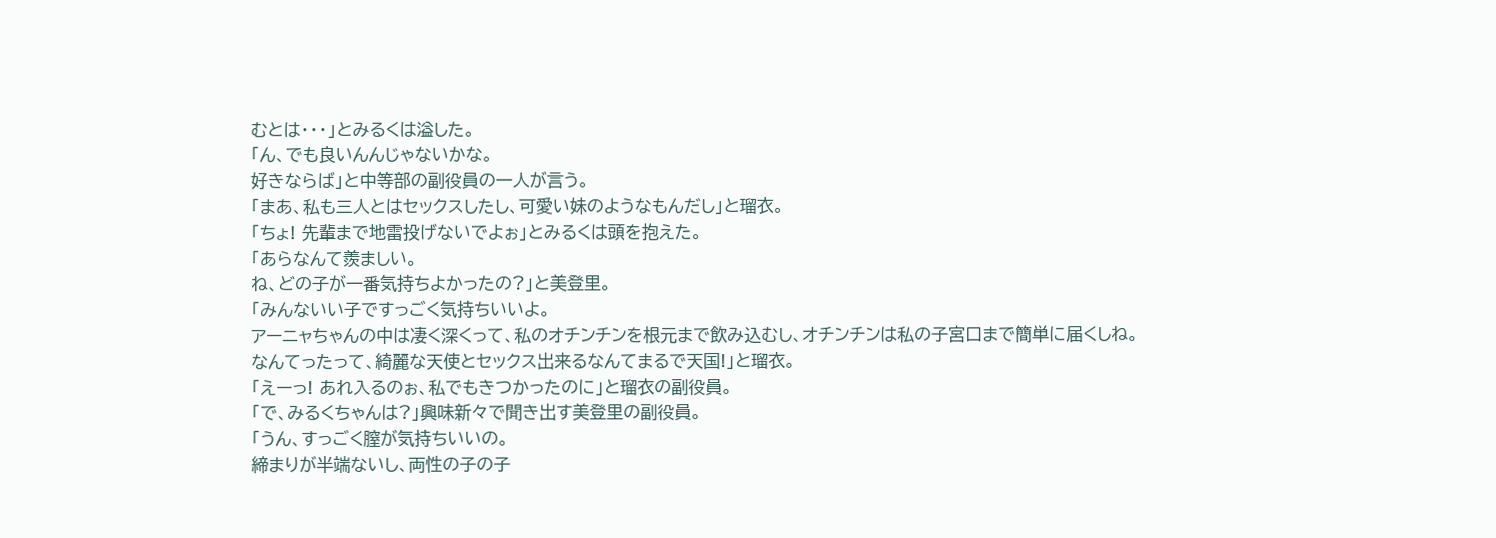むとは・・・」とみるくは溢した。
「ん、でも良いんんじゃないかな。
好きならば」と中等部の副役員の一人が言う。
「まあ、私も三人とはセックスしたし、可愛い妹のようなもんだし」と瑠衣。
「ちょ! 先輩まで地雷投げないでよぉ」とみるくは頭を抱えた。
「あらなんて羨ましい。
ね、どの子が一番気持ちよかったの?」と美登里。
「みんないい子ですっごく気持ちいいよ。
アーニャちゃんの中は凄く深くって、私のオチンチンを根元まで飲み込むし、オチンチンは私の子宮口まで簡単に届くしね。
なんてったって、綺麗な天使とセックス出来るなんてまるで天国!」と瑠衣。
「えーっ! あれ入るのぉ、私でもきつかったのに」と瑠衣の副役員。
「で、みるくちゃんは?」興味新々で聞き出す美登里の副役員。
「うん、すっごく膣が気持ちいいの。
締まりが半端ないし、両性の子の子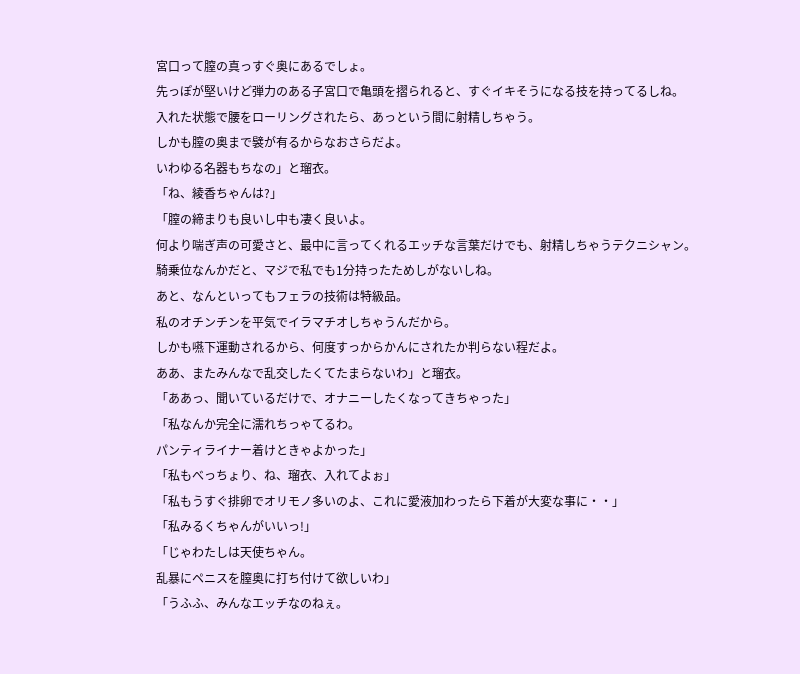宮口って膣の真っすぐ奥にあるでしょ。
先っぽが堅いけど弾力のある子宮口で亀頭を摺られると、すぐイキそうになる技を持ってるしね。
入れた状態で腰をローリングされたら、あっという間に射精しちゃう。
しかも膣の奥まで襞が有るからなおさらだよ。
いわゆる名器もちなの」と瑠衣。
「ね、綾香ちゃんは?」
「膣の締まりも良いし中も凄く良いよ。
何より喘ぎ声の可愛さと、最中に言ってくれるエッチな言葉だけでも、射精しちゃうテクニシャン。
騎乗位なんかだと、マジで私でも1分持ったためしがないしね。
あと、なんといってもフェラの技術は特級品。
私のオチンチンを平気でイラマチオしちゃうんだから。
しかも嚥下運動されるから、何度すっからかんにされたか判らない程だよ。
ああ、またみんなで乱交したくてたまらないわ」と瑠衣。
「ああっ、聞いているだけで、オナニーしたくなってきちゃった」
「私なんか完全に濡れちっゃてるわ。
パンティライナー着けときゃよかった」
「私もべっちょり、ね、瑠衣、入れてよぉ」
「私もうすぐ排卵でオリモノ多いのよ、これに愛液加わったら下着が大変な事に・・」
「私みるくちゃんがいいっ!」
「じゃわたしは天使ちゃん。
乱暴にペニスを膣奥に打ち付けて欲しいわ」
「うふふ、みんなエッチなのねぇ。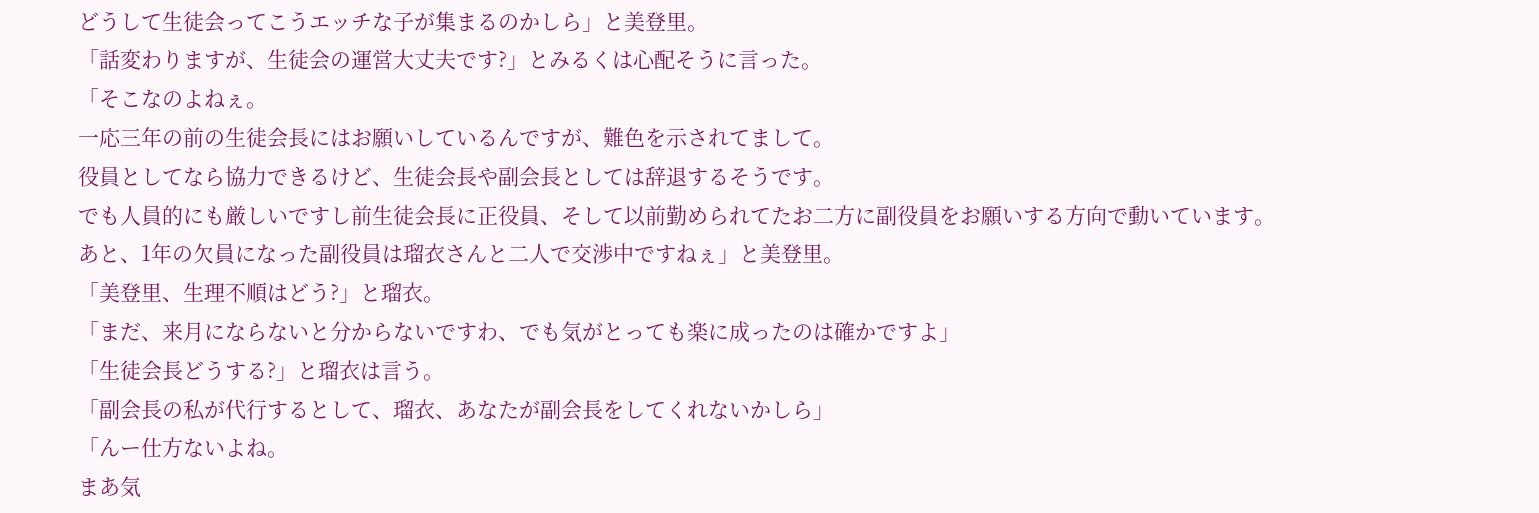どうして生徒会ってこうエッチな子が集まるのかしら」と美登里。
「話変わりますが、生徒会の運営大丈夫です?」とみるくは心配そうに言った。
「そこなのよねぇ。
一応三年の前の生徒会長にはお願いしているんですが、難色を示されてまして。
役員としてなら協力できるけど、生徒会長や副会長としては辞退するそうです。
でも人員的にも厳しいですし前生徒会長に正役員、そして以前勤められてたお二方に副役員をお願いする方向で動いています。
あと、1年の欠員になった副役員は瑠衣さんと二人で交渉中ですねぇ」と美登里。
「美登里、生理不順はどう?」と瑠衣。
「まだ、来月にならないと分からないですわ、でも気がとっても楽に成ったのは確かですよ」
「生徒会長どうする?」と瑠衣は言う。
「副会長の私が代行するとして、瑠衣、あなたが副会長をしてくれないかしら」
「んー仕方ないよね。
まあ気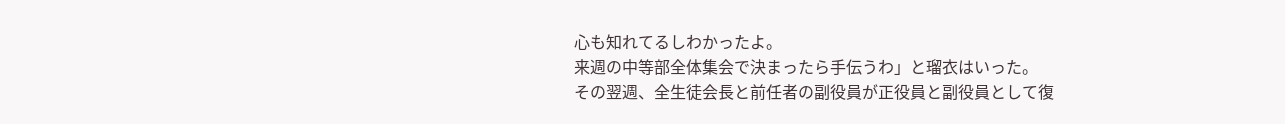心も知れてるしわかったよ。
来週の中等部全体集会で決まったら手伝うわ」と瑠衣はいった。
その翌週、全生徒会長と前任者の副役員が正役員と副役員として復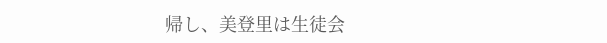帰し、美登里は生徒会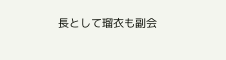長として瑠衣も副会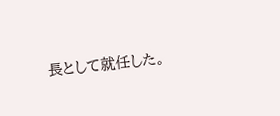長として就任した。